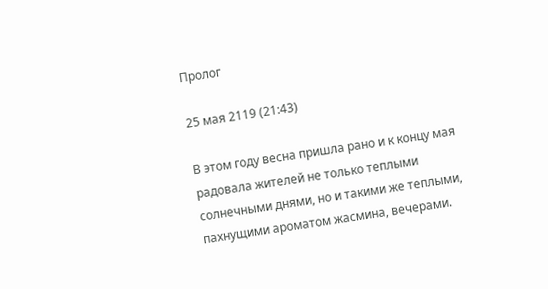Пролог

25 мая 2119 (21:43)

В этом году весна пришла рано и к концу мая радовала жителей не только теплыми солнечными днями, но и такими же теплыми, пахнущими ароматом жасмина, вечерами.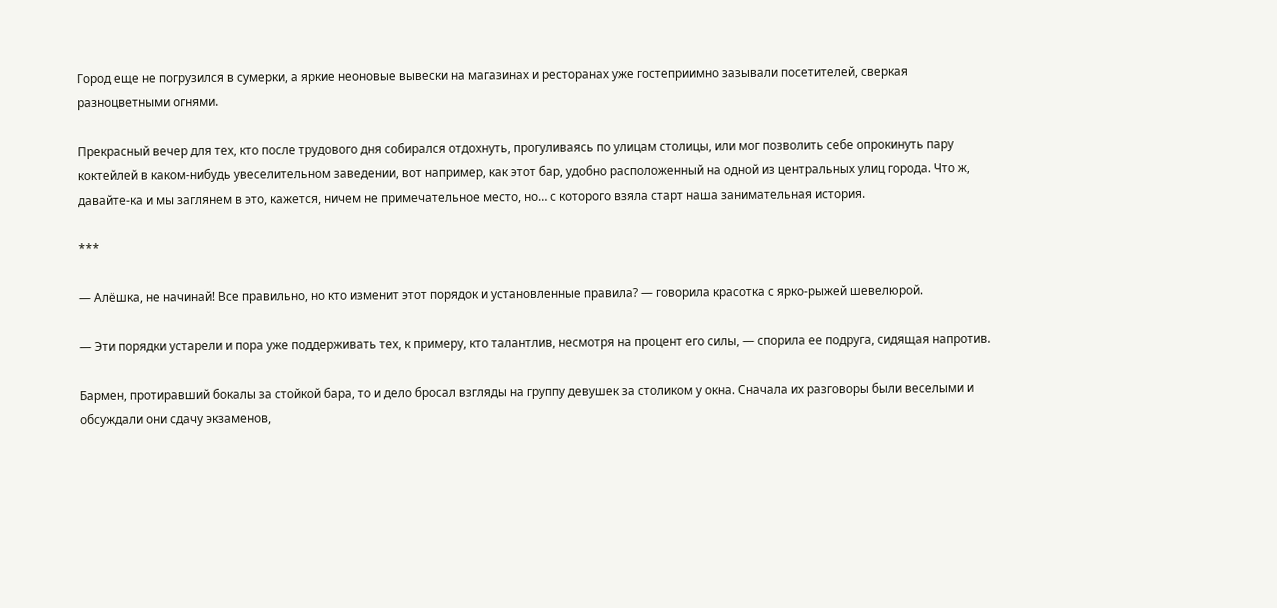Город еще не погрузился в сумерки, а яркие неоновые вывески на магазинах и ресторанах уже гостеприимно зазывали посетителей, сверкая разноцветными огнями.

Прекрасный вечер для тех, кто после трудового дня собирался отдохнуть, прогуливаясь по улицам столицы, или мог позволить себе опрокинуть пару коктейлей в каком-нибудь увеселительном заведении, вот например, как этот бар, удобно расположенный на одной из центральных улиц города. Что ж, давайте-ка и мы заглянем в это, кажется, ничем не примечательное место, но… с которого взяла старт наша занимательная история.

***

— Алёшка, не начинай! Все правильно, но кто изменит этот порядок и установленные правила? — говорила красотка с ярко-рыжей шевелюрой.

— Эти порядки устарели и пора уже поддерживать тех, к примеру, кто талантлив, несмотря на процент его силы, — спорила ее подруга, сидящая напротив.

Бармен, протиравший бокалы за стойкой бара, то и дело бросал взгляды на группу девушек за столиком у окна. Сначала их разговоры были веселыми и обсуждали они сдачу экзаменов,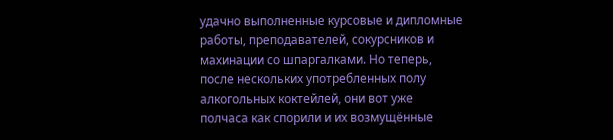удачно выполненные курсовые и дипломные работы, преподавателей, сокурсников и махинации со шпаргалками. Но теперь, после нескольких употребленных полу алкогольных коктейлей, они вот уже полчаса как спорили и их возмущённые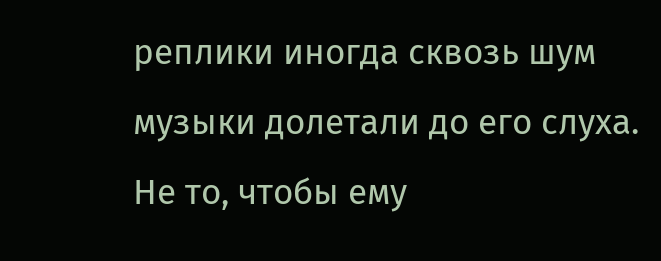реплики иногда сквозь шум музыки долетали до его слуха. Не то, чтобы ему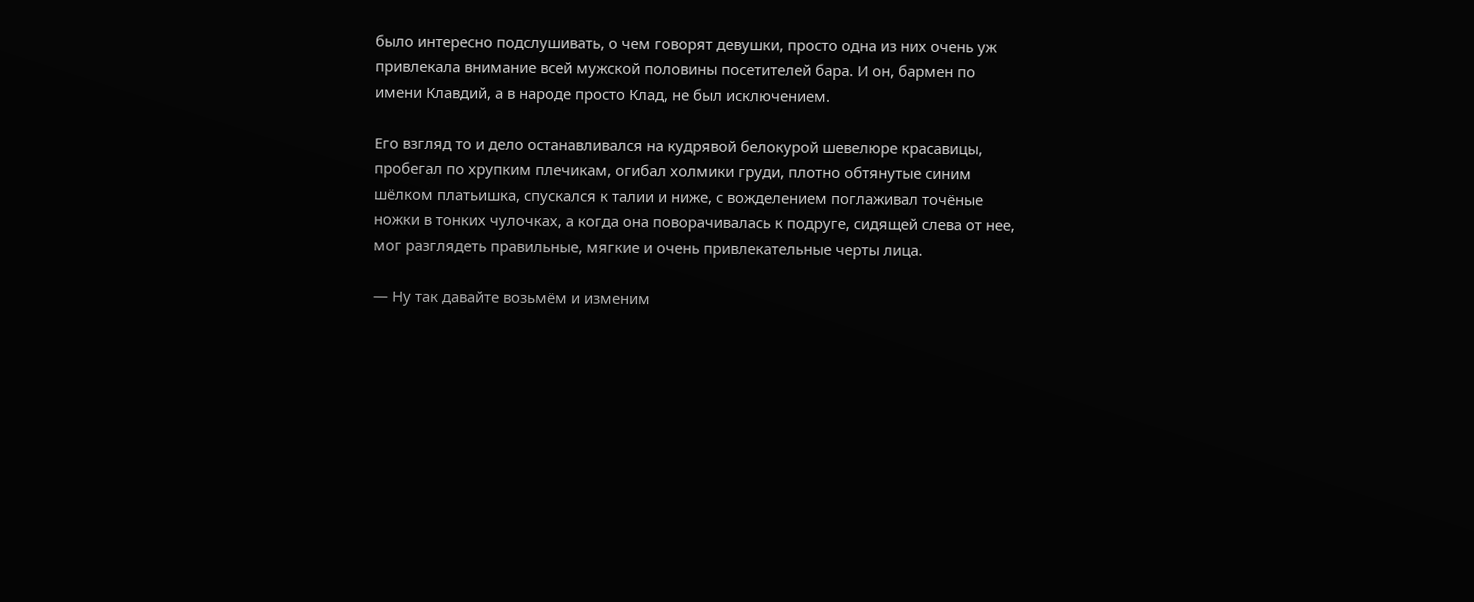было интересно подслушивать, о чем говорят девушки, просто одна из них очень уж привлекала внимание всей мужской половины посетителей бара. И он, бармен по имени Клавдий, а в народе просто Клад, не был исключением.

Его взгляд то и дело останавливался на кудрявой белокурой шевелюре красавицы, пробегал по хрупким плечикам, огибал холмики груди, плотно обтянутые синим шёлком платьишка, спускался к талии и ниже, с вожделением поглаживал точёные ножки в тонких чулочках, а когда она поворачивалась к подруге, сидящей слева от нее, мог разглядеть правильные, мягкие и очень привлекательные черты лица.

— Ну так давайте возьмём и изменим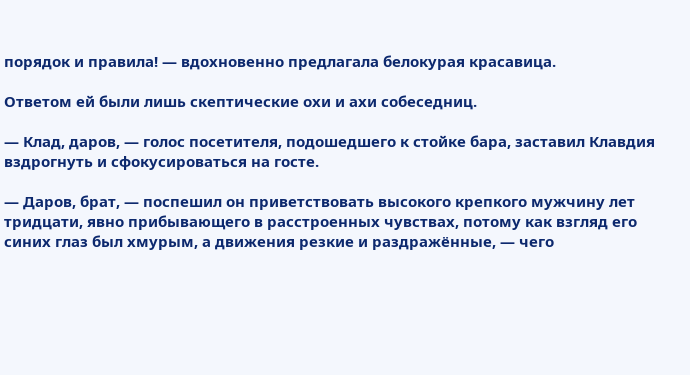порядок и правила! — вдохновенно предлагала белокурая красавица.

Ответом ей были лишь скептические охи и ахи собеседниц.

— Клад, даров, — голос посетителя, подошедшего к стойке бара, заставил Клавдия вздрогнуть и сфокусироваться на госте.

— Даров, брат, — поспешил он приветствовать высокого крепкого мужчину лет тридцати, явно прибывающего в расстроенных чувствах, потому как взгляд его синих глаз был хмурым, а движения резкие и раздражённые, — чего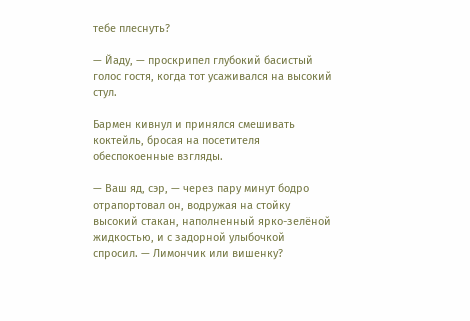тебе плеснуть?

— Йаду, — проскрипел глубокий басистый голос гостя, когда тот усаживался на высокий стул.

Бармен кивнул и принялся смешивать коктейль, бросая на посетителя обеспокоенные взгляды.

— Ваш яд, сэр, — через пару минут бодро отрапортовал он, водружая на стойку высокий стакан, наполненный ярко-зелёной жидкостью, и с задорной улыбочкой спросил. — Лимончик или вишенку?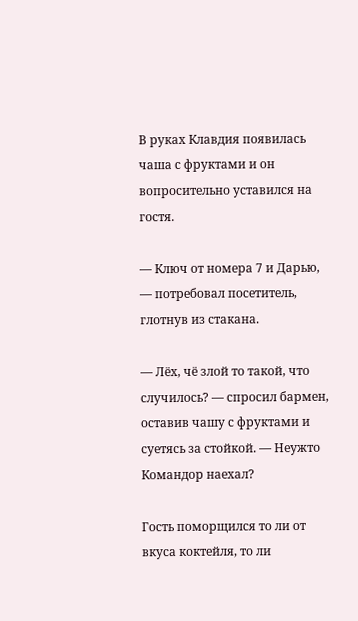В руках Клавдия появилась чаша с фруктами и он вопросительно уставился на гостя.

— Ключ от номера 7 и Дарью, — потребовал посетитель, глотнув из стакана.

— Лёх, чё злой то такой, что случилось? — спросил бармен, оставив чашу с фруктами и суетясь за стойкой. — Неужто Командор наехал?

Гость поморщился то ли от вкуса коктейля, то ли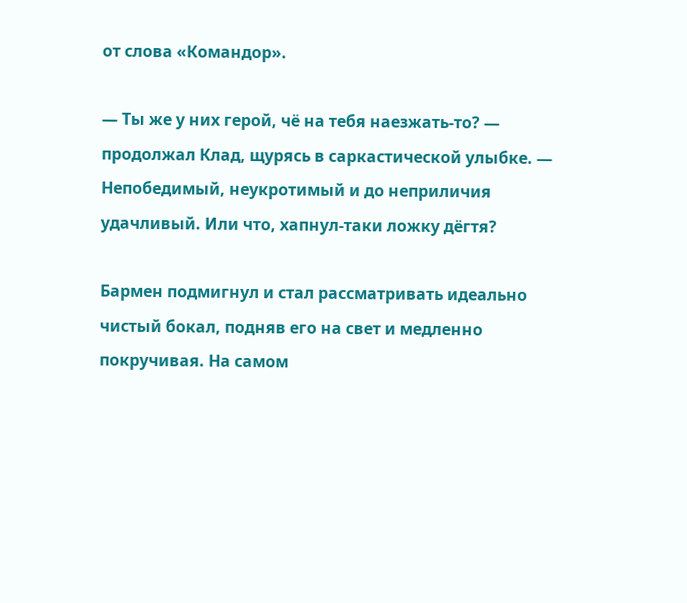от слова «Командор».

— Ты же у них герой, чё на тебя наезжать-то? — продолжал Клад, щурясь в саркастической улыбке. — Непобедимый, неукротимый и до неприличия удачливый. Или что, хапнул-таки ложку дёгтя?

Бармен подмигнул и стал рассматривать идеально чистый бокал, подняв его на свет и медленно покручивая. На самом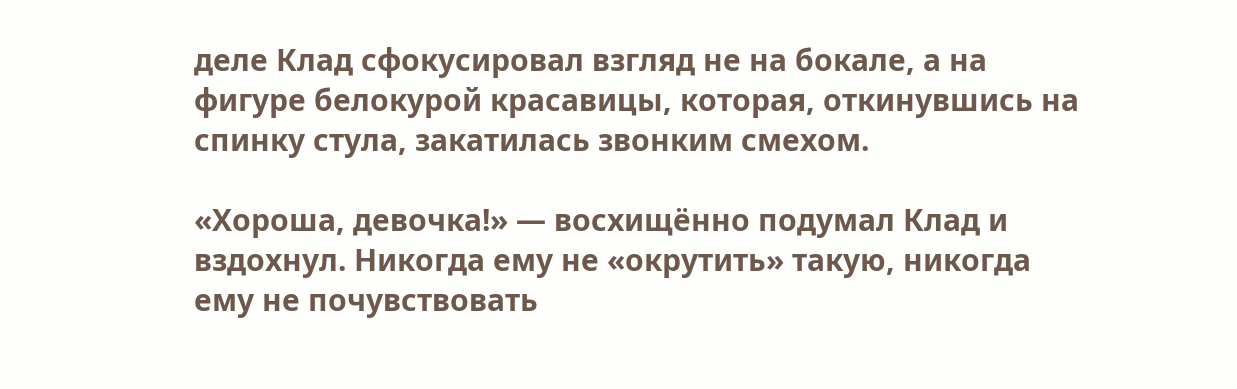деле Клад сфокусировал взгляд не на бокале, а на фигуре белокурой красавицы, которая, откинувшись на спинку стула, закатилась звонким смехом.

«Хороша, девочка!» — восхищённо подумал Клад и вздохнул. Никогда ему не «окрутить» такую, никогда ему не почувствовать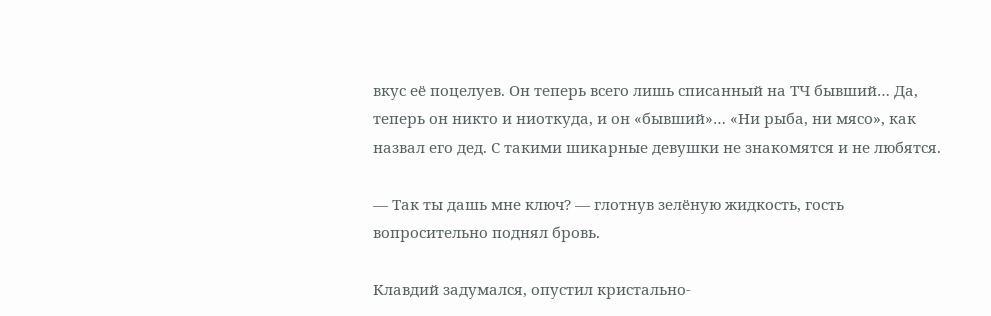вкус её поцелуев. Он теперь всего лишь списанный на ТЧ бывший… Да, теперь он никто и ниоткуда, и он «бывший»… «Ни рыба, ни мясо», как назвал его дед. С такими шикарные девушки не знакомятся и не любятся.

— Так ты дашь мне ключ? — глотнув зелёную жидкость, гость вопросительно поднял бровь.

Клавдий задумался, опустил кристально-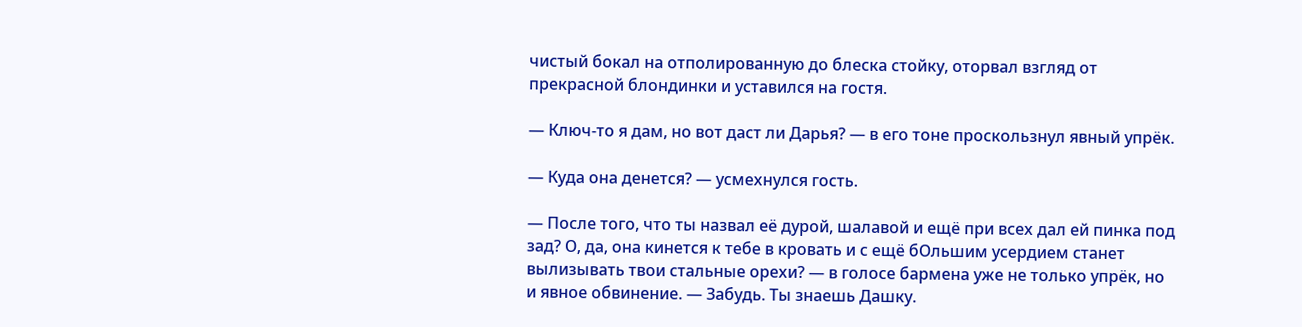чистый бокал на отполированную до блеска стойку, оторвал взгляд от прекрасной блондинки и уставился на гостя.

— Ключ-то я дам, но вот даст ли Дарья? — в его тоне проскользнул явный упрёк.

— Куда она денется? — усмехнулся гость.

— После того, что ты назвал её дурой, шалавой и ещё при всех дал ей пинка под зад? О, да, она кинется к тебе в кровать и с ещё бОльшим усердием станет вылизывать твои стальные орехи? — в голосе бармена уже не только упрёк, но и явное обвинение. — Забудь. Ты знаешь Дашку.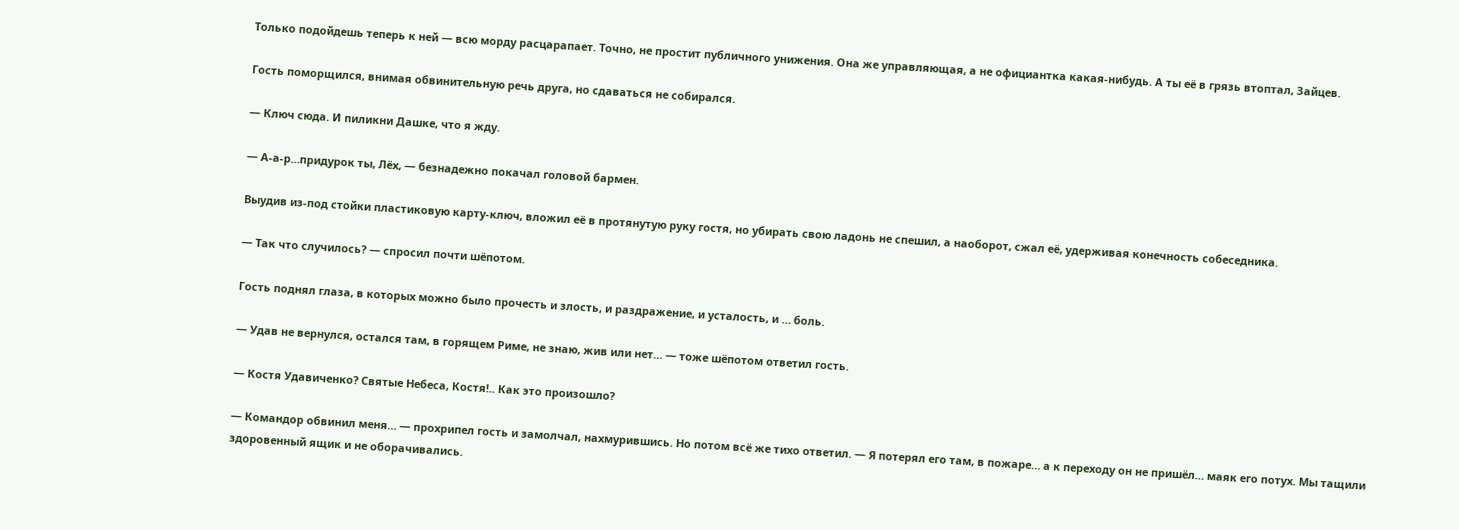Только подойдешь теперь к ней — всю морду расцарапает. Точно, не простит публичного унижения. Она же управляющая, а не официантка какая-нибудь. А ты её в грязь втоптал, Зайцев.

Гость поморщился, внимая обвинительную речь друга, но сдаваться не собирался.

— Ключ сюда. И пиликни Дашке, что я жду.

— А-а-р…придурок ты, Лёх, — безнадежно покачал головой бармен.

Выудив из-под стойки пластиковую карту-ключ, вложил её в протянутую руку гостя, но убирать свою ладонь не спешил, а наоборот, сжал её, удерживая конечность собеседника.

— Так что случилось? — спросил почти шёпотом.

Гость поднял глаза, в которых можно было прочесть и злость, и раздражение, и усталость, и … боль.

— Удав не вернулся, остался там, в горящем Риме, не знаю, жив или нет… — тоже шёпотом ответил гость.

— Костя Удавиченко? Святые Небеса, Костя!.. Как это произошло?

— Командор обвинил меня… — прохрипел гость и замолчал, нахмурившись. Но потом всё же тихо ответил. — Я потерял его там, в пожаре… а к переходу он не пришёл… маяк его потух. Мы тащили здоровенный ящик и не оборачивались.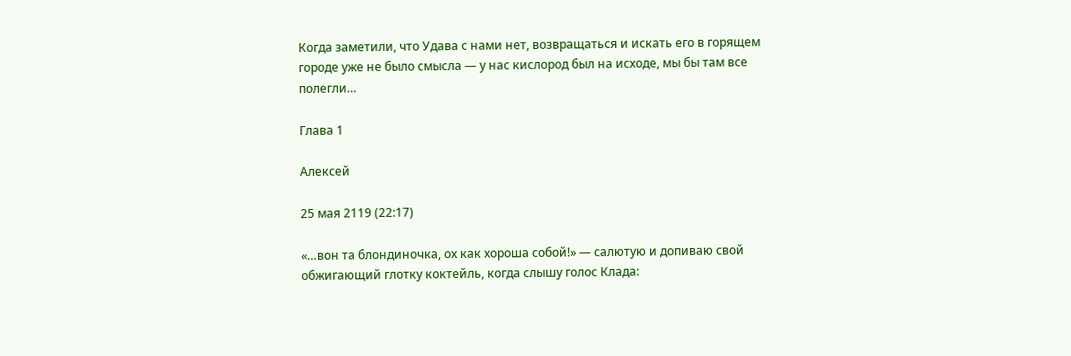Когда заметили, что Удава с нами нет, возвращаться и искать его в горящем городе уже не было смысла — у нас кислород был на исходе, мы бы там все полегли…

Глава 1

Алексей

25 мая 2119 (22:17)

«…вон та блондиночка, ох как хороша собой!» — салютую и допиваю свой обжигающий глотку коктейль, когда слышу голос Клада: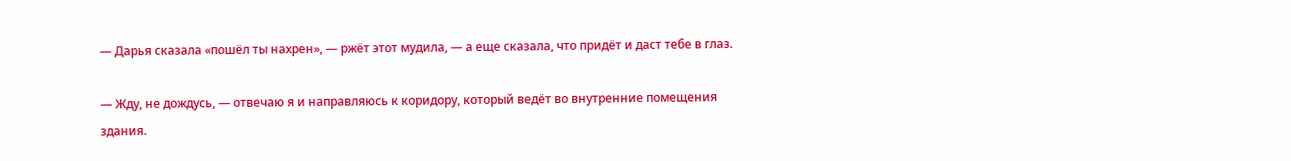— Дарья сказала «пошёл ты нахрен», — ржёт этот мудила, — а еще сказала, что придёт и даст тебе в глаз.

— Жду, не дождусь, — отвечаю я и направляюсь к коридору, который ведёт во внутренние помещения здания.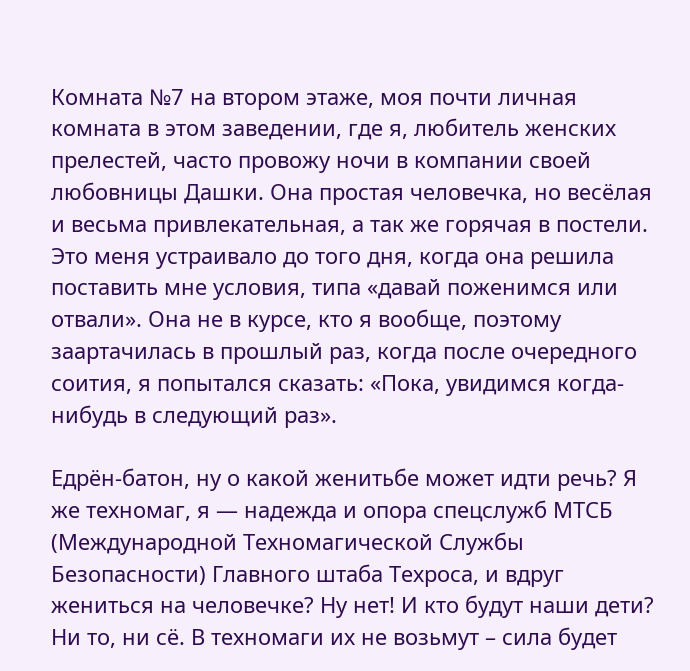Комната №7 на втором этаже, моя почти личная комната в этом заведении, где я, любитель женских прелестей, часто провожу ночи в компании своей любовницы Дашки. Она простая человечка, но весёлая и весьма привлекательная, а так же горячая в постели. Это меня устраивало до того дня, когда она решила поставить мне условия, типа «давай поженимся или отвали». Она не в курсе, кто я вообще, поэтому заартачилась в прошлый раз, когда после очередного соития, я попытался сказать: «Пока, увидимся когда-нибудь в следующий раз».

Едрён-батон, ну о какой женитьбе может идти речь? Я же техномаг, я — надежда и опора спецслужб МТСБ (Международной Техномагической Службы Безопасности) Главного штаба Техроса, и вдруг жениться на человечке? Ну нет! И кто будут наши дети? Ни то, ни сё. В техномаги их не возьмут – сила будет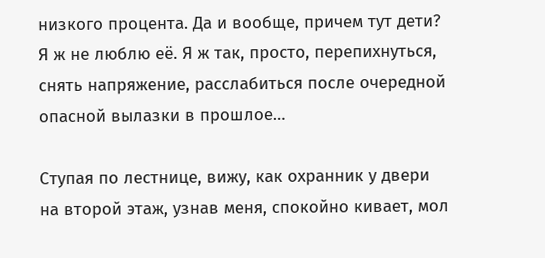низкого процента. Да и вообще, причем тут дети? Я ж не люблю её. Я ж так, просто, перепихнуться, снять напряжение, расслабиться после очередной опасной вылазки в прошлое…

Ступая по лестнице, вижу, как охранник у двери на второй этаж, узнав меня, спокойно кивает, мол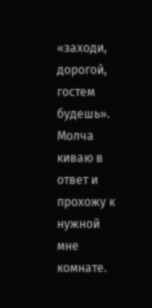«заходи, дорогой, гостем будешь». Молча киваю в ответ и прохожу к нужной мне комнате.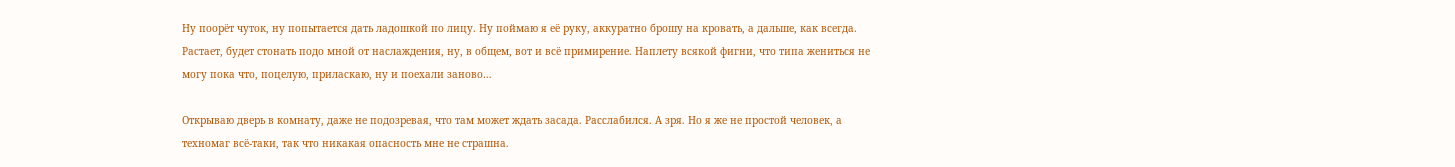Ну поорёт чуток, ну попытается дать ладошкой по лицу. Ну поймаю я её руку, аккуратно брошу на кровать, а дальше, как всегда. Растает, будет стонать подо мной от наслаждения, ну, в общем, вот и всё примирение. Наплету всякой фигни, что типа жениться не могу пока что, поцелую, приласкаю, ну и поехали заново…

Открываю дверь в комнату, даже не подозревая, что там может ждать засада. Расслабился. А зря. Но я же не простой человек, а техномаг всё-таки, так что никакая опасность мне не страшна.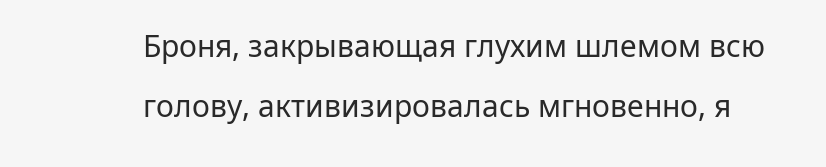Броня, закрывающая глухим шлемом всю голову, активизировалась мгновенно, я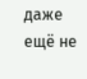даже ещё не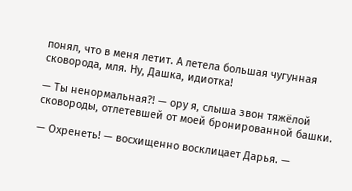понял, что в меня летит. А летела большая чугунная сковорода, мля. Ну, Дашка, идиотка!

— Ты ненормальная?! — ору я, слыша звон тяжёлой сковороды, отлетевшей от моей бронированной башки.

— Охренеть! — восхищенно восклицает Дарья. —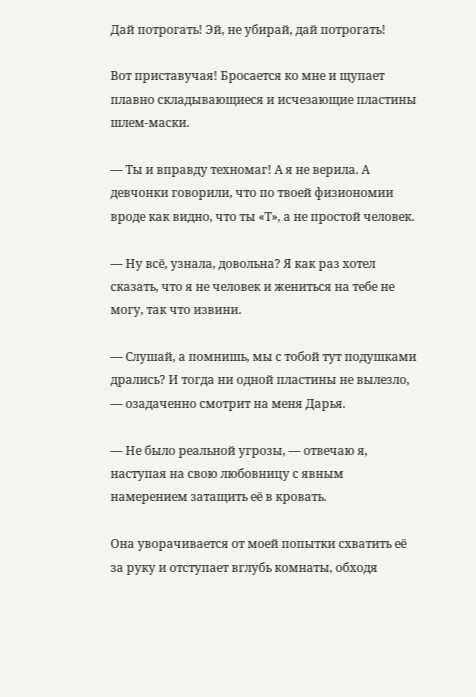Дай потрогать! Эй, не убирай, дай потрогать!

Вот приставучая! Бросается ко мне и щупает плавно складывающиеся и исчезающие пластины шлем-маски.

— Ты и вправду техномаг! А я не верила. А девчонки говорили, что по твоей физиономии вроде как видно, что ты «Т», а не простой человек.

— Ну всё, узнала, довольна? Я как раз хотел сказать, что я не человек и жениться на тебе не могу, так что извини.

— Слушай, а помнишь, мы с тобой тут подушками дрались? И тогда ни одной пластины не вылезло, — озадаченно смотрит на меня Дарья.

— Не было реальной угрозы, — отвечаю я, наступая на свою любовницу с явным намерением затащить её в кровать.

Она уворачивается от моей попытки схватить её за руку и отступает вглубь комнаты, обходя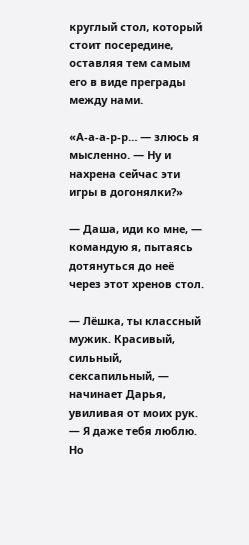круглый стол, который стоит посередине, оставляя тем самым его в виде преграды между нами.

«А-а-а-р-р… — злюсь я мысленно. — Ну и нахрена сейчас эти игры в догонялки?»

— Даша, иди ко мне, — командую я, пытаясь дотянуться до неё через этот хренов стол.

— Лёшка, ты классный мужик. Красивый, сильный, сексапильный, — начинает Дарья, увиливая от моих рук. — Я даже тебя люблю. Но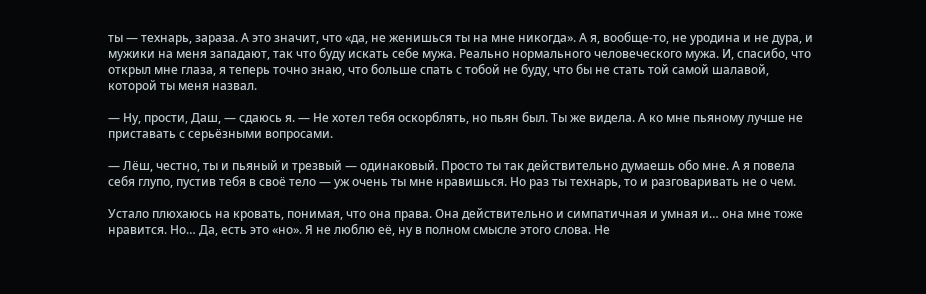ты — технарь, зараза. А это значит, что «да, не женишься ты на мне никогда». А я, вообще-то, не уродина и не дура, и мужики на меня западают, так что буду искать себе мужа. Реально нормального человеческого мужа. И, спасибо, что открыл мне глаза, я теперь точно знаю, что больше спать с тобой не буду, что бы не стать той самой шалавой, которой ты меня назвал.

— Ну, прости, Даш, — сдаюсь я. — Не хотел тебя оскорблять, но пьян был. Ты же видела. А ко мне пьяному лучше не приставать с серьёзными вопросами.

— Лёш, честно, ты и пьяный и трезвый — одинаковый. Просто ты так действительно думаешь обо мне. А я повела себя глупо, пустив тебя в своё тело — уж очень ты мне нравишься. Но раз ты технарь, то и разговаривать не о чем.

Устало плюхаюсь на кровать, понимая, что она права. Она действительно и симпатичная и умная и… она мне тоже нравится. Но… Да, есть это «но». Я не люблю её, ну в полном смысле этого слова. Не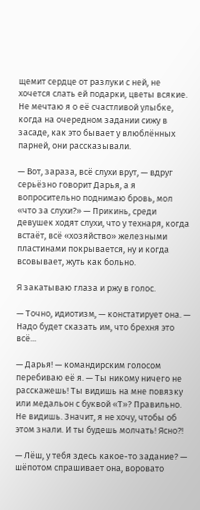щемит сердце от разлуки с ней, не хочется слать ей подарки, цветы всякие. Не мечтаю я о её счастливой улыбке, когда на очередном задании сижу в засаде, как это бывает у влюблённых парней, они рассказывали.

— Вот, зараза, всё слухи врут, — вдруг серьёзно говорит Дарья, а я вопросительно поднимаю бровь, мол «что за слухи?» — Прикинь, среди девушек ходят слухи, что у технаря, когда встаёт, всё «хозяйство» железными пластинами покрывается, ну и когда всовывает, жуть как больно.

Я закатываю глаза и ржу в голос.

— Точно, идиотизм, — констатирует она. — Надо будет сказать им, что брехня это всё...

— Дарья! — командирским голосом перебиваю её я. — Ты никому ничего не расскажешь! Ты видишь на мне повязку или медальон с буквой «Т»? Правильно. Не видишь. Значит, я не хочу, чтобы об этом знали. И ты будешь молчать! Ясно?!

— Лёш, у тебя здесь какое-то задание? — шёпотом спрашивает она, воровато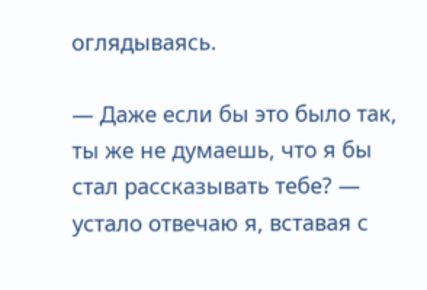оглядываясь.

— Даже если бы это было так, ты же не думаешь, что я бы стал рассказывать тебе? — устало отвечаю я, вставая с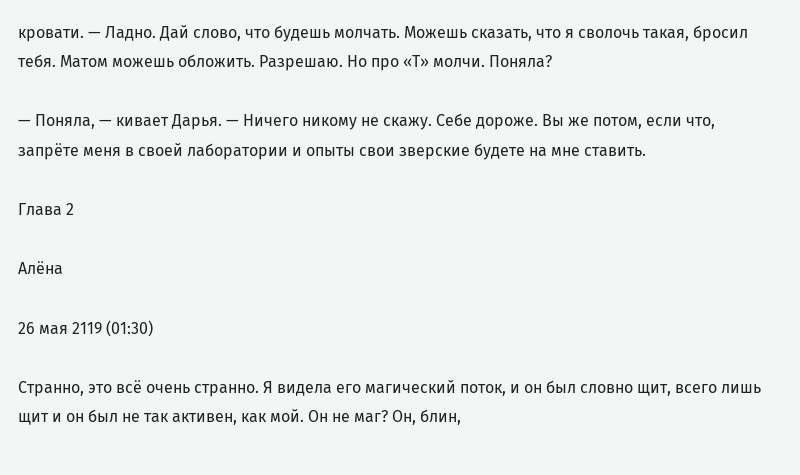кровати. — Ладно. Дай слово, что будешь молчать. Можешь сказать, что я сволочь такая, бросил тебя. Матом можешь обложить. Разрешаю. Но про «Т» молчи. Поняла?

— Поняла, — кивает Дарья. — Ничего никому не скажу. Себе дороже. Вы же потом, если что, запрёте меня в своей лаборатории и опыты свои зверские будете на мне ставить.

Глава 2

Алёна

26 мая 2119 (01:30)

Странно, это всё очень странно. Я видела его магический поток, и он был словно щит, всего лишь щит и он был не так активен, как мой. Он не маг? Он, блин,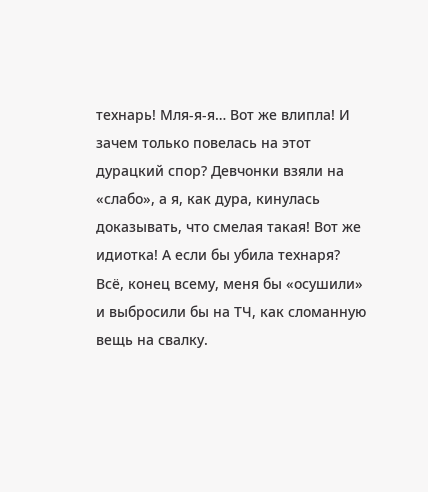технарь! Мля-я-я… Вот же влипла! И зачем только повелась на этот дурацкий спор? Девчонки взяли на «слабо», а я, как дура, кинулась доказывать, что смелая такая! Вот же идиотка! А если бы убила технаря? Всё, конец всему, меня бы «осушили» и выбросили бы на ТЧ, как сломанную вещь на свалку.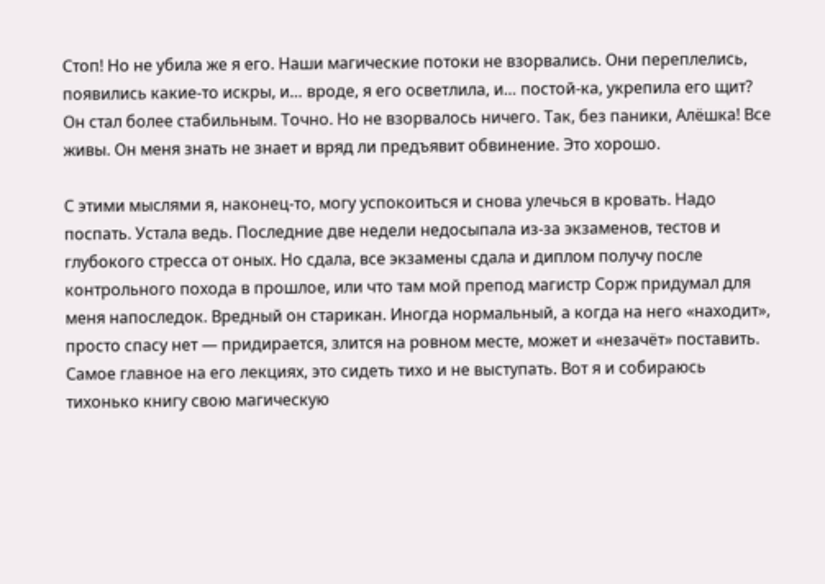Стоп! Но не убила же я его. Наши магические потоки не взорвались. Они переплелись, появились какие-то искры, и… вроде, я его осветлила, и… постой-ка, укрепила его щит? Он стал более стабильным. Точно. Но не взорвалось ничего. Так, без паники, Алёшка! Все живы. Он меня знать не знает и вряд ли предъявит обвинение. Это хорошо.

С этими мыслями я, наконец-то, могу успокоиться и снова улечься в кровать. Надо поспать. Устала ведь. Последние две недели недосыпала из-за экзаменов, тестов и глубокого стресса от оных. Но сдала, все экзамены сдала и диплом получу после контрольного похода в прошлое, или что там мой препод магистр Сорж придумал для меня напоследок. Вредный он старикан. Иногда нормальный, а когда на него «находит», просто спасу нет — придирается, злится на ровном месте, может и «незачёт» поставить. Самое главное на его лекциях, это сидеть тихо и не выступать. Вот я и собираюсь тихонько книгу свою магическую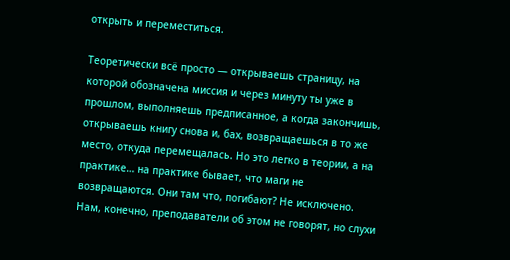открыть и переместиться.

Теоретически всё просто — открываешь страницу, на которой обозначена миссия и через минуту ты уже в прошлом, выполняешь предписанное, а когда закончишь, открываешь книгу снова и, бах, возвращаешься в то же место, откуда перемещалась. Но это легко в теории, а на практике… на практике бывает, что маги не возвращаются. Они там что, погибают? Не исключено. Нам, конечно, преподаватели об этом не говорят, но слухи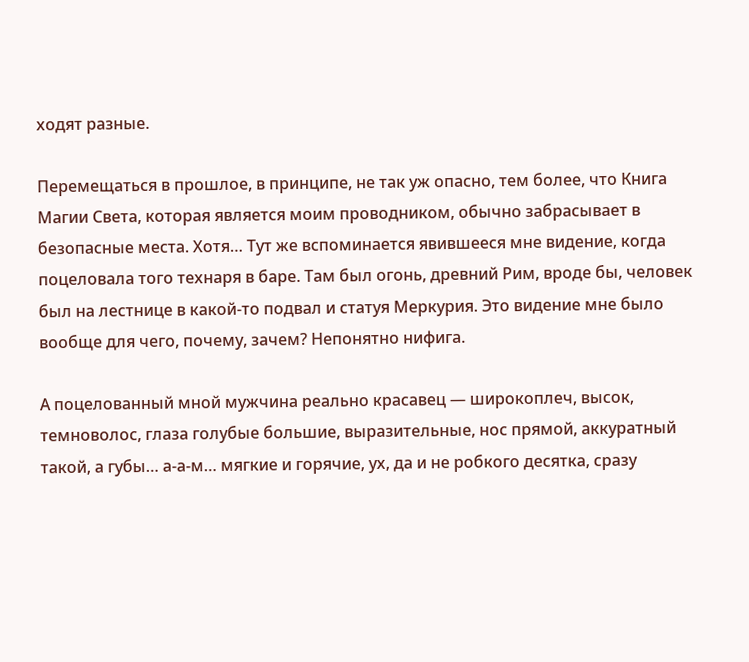ходят разные.

Перемещаться в прошлое, в принципе, не так уж опасно, тем более, что Книга Магии Света, которая является моим проводником, обычно забрасывает в безопасные места. Хотя… Тут же вспоминается явившееся мне видение, когда поцеловала того технаря в баре. Там был огонь, древний Рим, вроде бы, человек был на лестнице в какой-то подвал и статуя Меркурия. Это видение мне было вообще для чего, почему, зачем? Непонятно нифига.

А поцелованный мной мужчина реально красавец — широкоплеч, высок, темноволос, глаза голубые большие, выразительные, нос прямой, аккуратный такой, а губы… а-а-м… мягкие и горячие, ух, да и не робкого десятка, сразу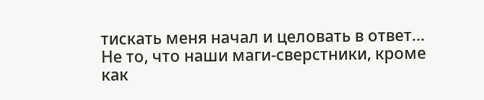тискать меня начал и целовать в ответ… Не то, что наши маги-сверстники, кроме как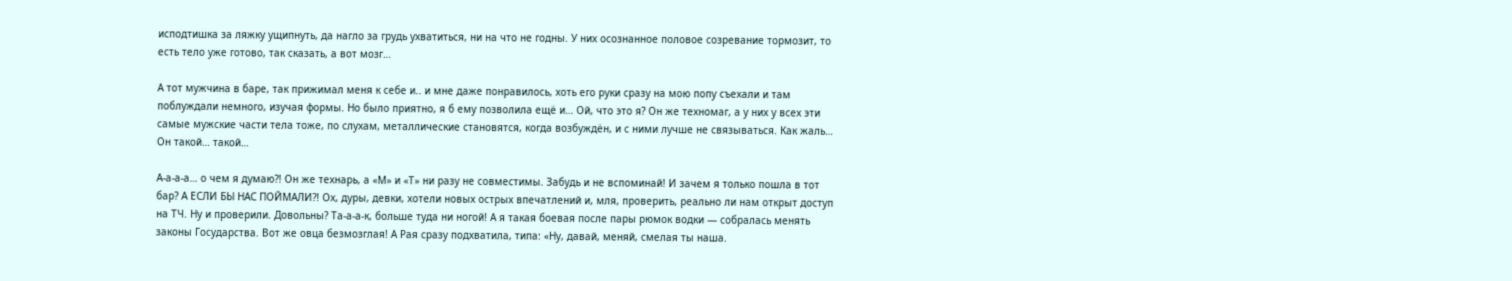исподтишка за ляжку ущипнуть, да нагло за грудь ухватиться, ни на что не годны. У них осознанное половое созревание тормозит, то есть тело уже готово, так сказать, а вот мозг…

А тот мужчина в баре, так прижимал меня к себе и.. и мне даже понравилось, хоть его руки сразу на мою попу съехали и там поблуждали немного, изучая формы. Но было приятно, я б ему позволила ещё и… Ой, что это я? Он же техномаг, а у них у всех эти самые мужские части тела тоже, по слухам, металлические становятся, когда возбуждён, и с ними лучше не связываться. Как жаль… Он такой… такой…

А-а-а-а… о чем я думаю?! Он же технарь, а «М» и «Т» ни разу не совместимы. Забудь и не вспоминай! И зачем я только пошла в тот бар? А ЕСЛИ БЫ НАС ПОЙМАЛИ?! Ох, дуры, девки, хотели новых острых впечатлений и, мля, проверить, реально ли нам открыт доступ на ТЧ. Ну и проверили. Довольны? Та-а-а-к, больше туда ни ногой! А я такая боевая после пары рюмок водки — собралась менять законы Государства. Вот же овца безмозглая! А Рая сразу подхватила, типа: «Ну, давай, меняй, смелая ты наша.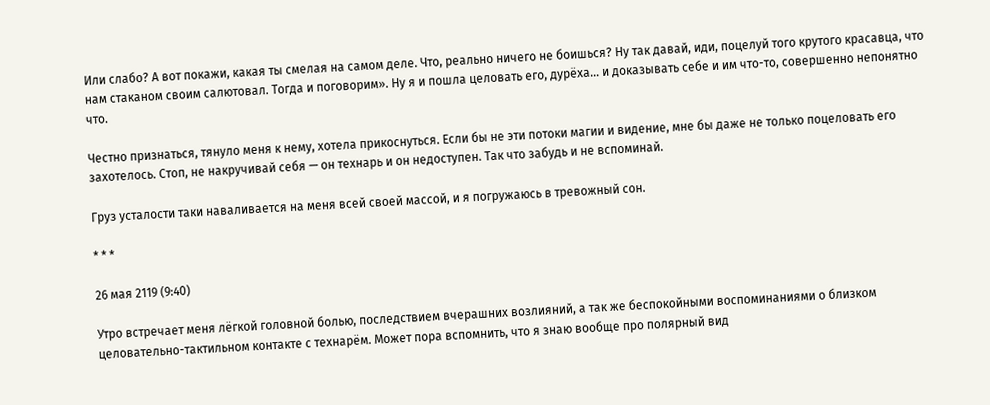Или слабо? А вот покажи, какая ты смелая на самом деле. Что, реально ничего не боишься? Ну так давай, иди, поцелуй того крутого красавца, что нам стаканом своим салютовал. Тогда и поговорим». Ну я и пошла целовать его, дурёха… и доказывать себе и им что-то, совершенно непонятно что.

Честно признаться, тянуло меня к нему, хотела прикоснуться. Если бы не эти потоки магии и видение, мне бы даже не только поцеловать его захотелось. Стоп, не накручивай себя — он технарь и он недоступен. Так что забудь и не вспоминай.

Груз усталости таки наваливается на меня всей своей массой, и я погружаюсь в тревожный сон.

* * *

26 мая 2119 (9:40)

Утро встречает меня лёгкой головной болью, последствием вчерашних возлияний, а так же беспокойными воспоминаниями о близком целовательно-тактильном контакте с технарём. Может пора вспомнить, что я знаю вообще про полярный вид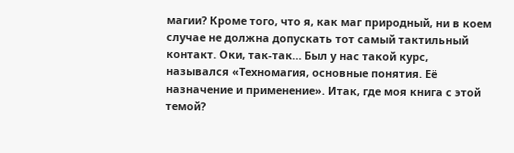магии? Кроме того, что я, как маг природный, ни в коем случае не должна допускать тот самый тактильный контакт. Оки, так-так… Был у нас такой курс, назывался «Техномагия, основные понятия. Её назначение и применение». Итак, где моя книга с этой темой?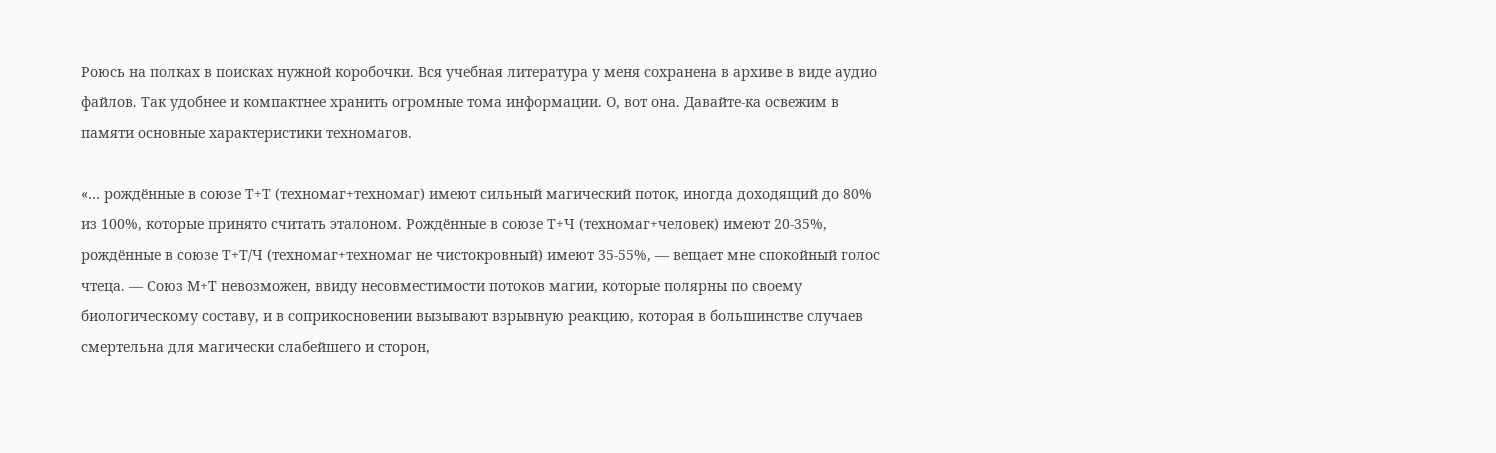Роюсь на полках в поисках нужной коробочки. Вся учебная литература у меня сохранена в архиве в виде аудио файлов. Так удобнее и компактнее хранить огромные тома информации. О, вот она. Давайте-ка освежим в памяти основные характеристики техномагов.

«… рождённые в союзе Т+Т (техномаг+техномаг) имеют сильный магический поток, иногда доходящий до 80% из 100%, которые принято считать эталоном. Рождённые в союзе Т+Ч (техномаг+человек) имеют 20-35%, рождённые в союзе Т+Т/Ч (техномаг+техномаг не чистокровный) имеют 35-55%, — вещает мне спокойный голос чтеца. — Союз М+Т невозможен, ввиду несовместимости потоков магии, которые полярны по своему биологическому составу, и в соприкосновении вызывают взрывную реакцию, которая в большинстве случаев смертельна для магически слабейшего и сторон,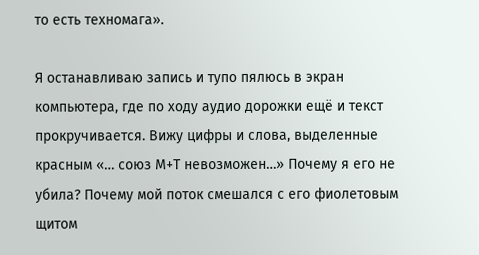то есть техномага».

Я останавливаю запись и тупо пялюсь в экран компьютера, где по ходу аудио дорожки ещё и текст прокручивается. Вижу цифры и слова, выделенные красным «… союз М+Т невозможен…» Почему я его не убила? Почему мой поток смешался с его фиолетовым щитом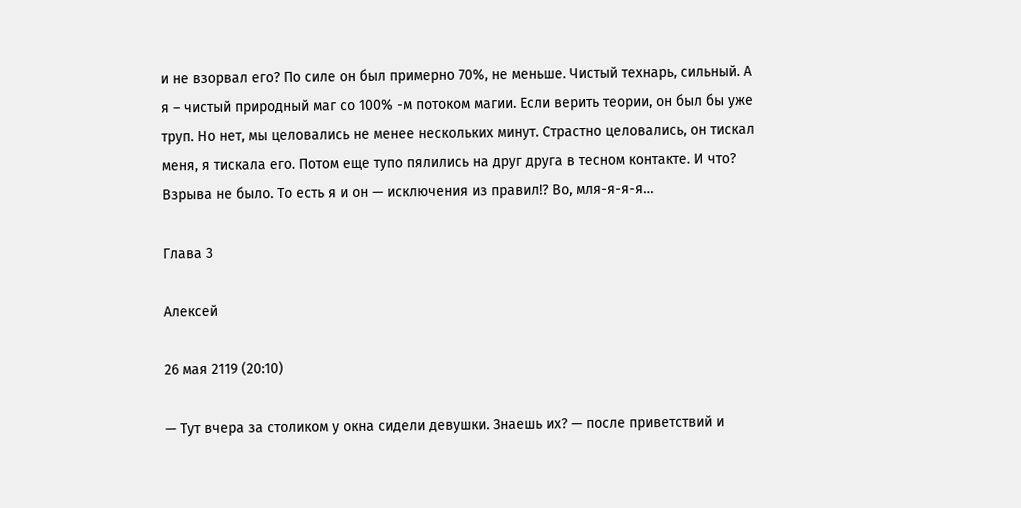и не взорвал его? По силе он был примерно 70%, не меньше. Чистый технарь, сильный. А я – чистый природный маг со 100% -м потоком магии. Если верить теории, он был бы уже труп. Но нет, мы целовались не менее нескольких минут. Страстно целовались, он тискал меня, я тискала его. Потом еще тупо пялились на друг друга в тесном контакте. И что? Взрыва не было. То есть я и он — исключения из правил!? Во, мля-я-я-я…

Глава 3

Алексей

26 мая 2119 (20:10)

— Тут вчера за столиком у окна сидели девушки. Знаешь их? — после приветствий и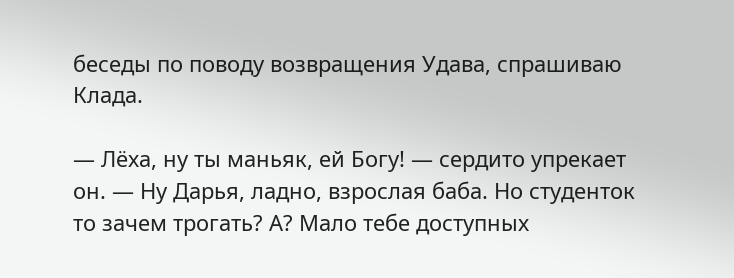беседы по поводу возвращения Удава, спрашиваю Клада.

— Лёха, ну ты маньяк, ей Богу! — сердито упрекает он. — Ну Дарья, ладно, взрослая баба. Но студенток то зачем трогать? А? Мало тебе доступных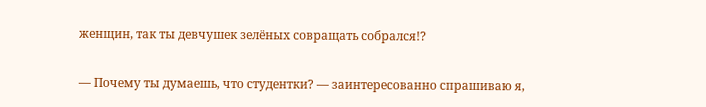женщин, так ты девчушек зелёных совращать собрался!?

— Почему ты думаешь, что студентки? — заинтересованно спрашиваю я,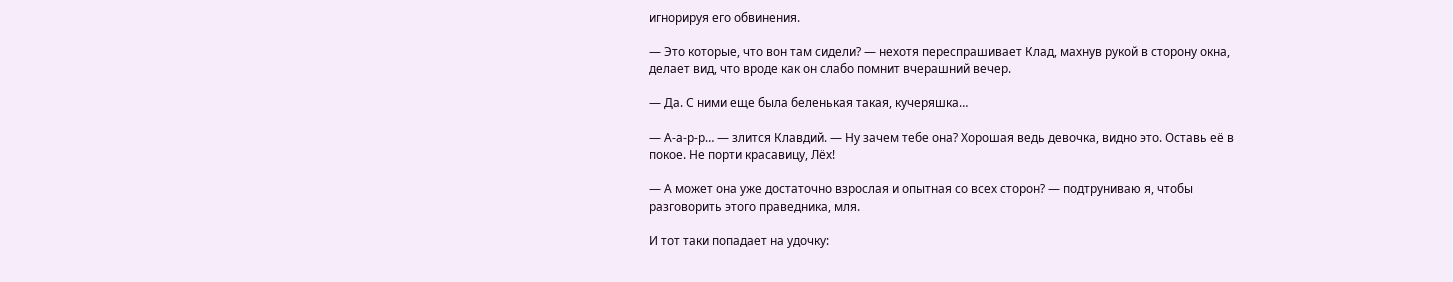игнорируя его обвинения.

— Это которые, что вон там сидели? — нехотя переспрашивает Клад, махнув рукой в сторону окна, делает вид, что вроде как он слабо помнит вчерашний вечер.

— Да. С ними еще была беленькая такая, кучеряшка…

— А-а-р-р… — злится Клавдий. — Ну зачем тебе она? Хорошая ведь девочка, видно это. Оставь её в покое. Не порти красавицу, Лёх!

— А может она уже достаточно взрослая и опытная со всех сторон? — подтруниваю я, чтобы разговорить этого праведника, мля.

И тот таки попадает на удочку: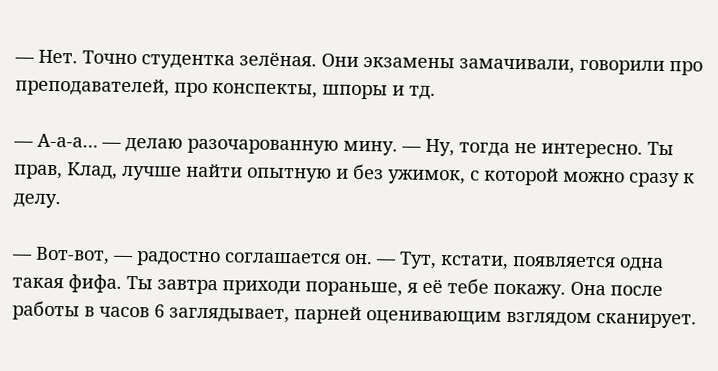— Нет. Точно студентка зелёная. Они экзамены замачивали, говорили про преподавателей, про конспекты, шпоры и тд.

— А-а-а… — делаю разочарованную мину. — Ну, тогда не интересно. Ты прав, Клад, лучше найти опытную и без ужимок, с которой можно сразу к делу.

— Вот-вот, — радостно соглашается он. — Тут, кстати, появляется одна такая фифа. Ты завтра приходи пораньше, я её тебе покажу. Она после работы в часов 6 заглядывает, парней оценивающим взглядом сканирует.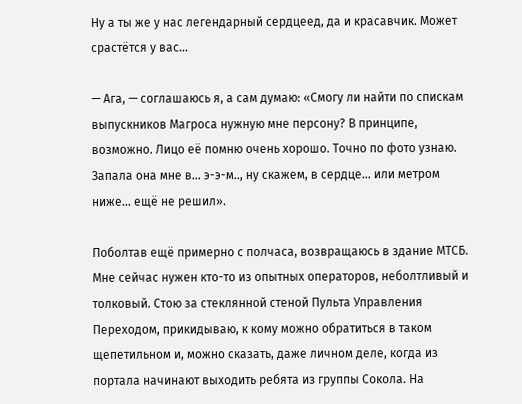Ну а ты же у нас легендарный сердцеед, да и красавчик. Может срастётся у вас…

— Ага, — соглашаюсь я, а сам думаю: «Смогу ли найти по спискам выпускников Магроса нужную мне персону? В принципе, возможно. Лицо её помню очень хорошо. Точно по фото узнаю. Запала она мне в… э-э-м.., ну скажем, в сердце… или метром ниже… ещё не решил».

Поболтав ещё примерно с полчаса, возвращаюсь в здание МТСБ. Мне сейчас нужен кто-то из опытных операторов, неболтливый и толковый. Стою за стеклянной стеной Пульта Управления Переходом, прикидываю, к кому можно обратиться в таком щепетильном и, можно сказать, даже личном деле, когда из портала начинают выходить ребята из группы Сокола. На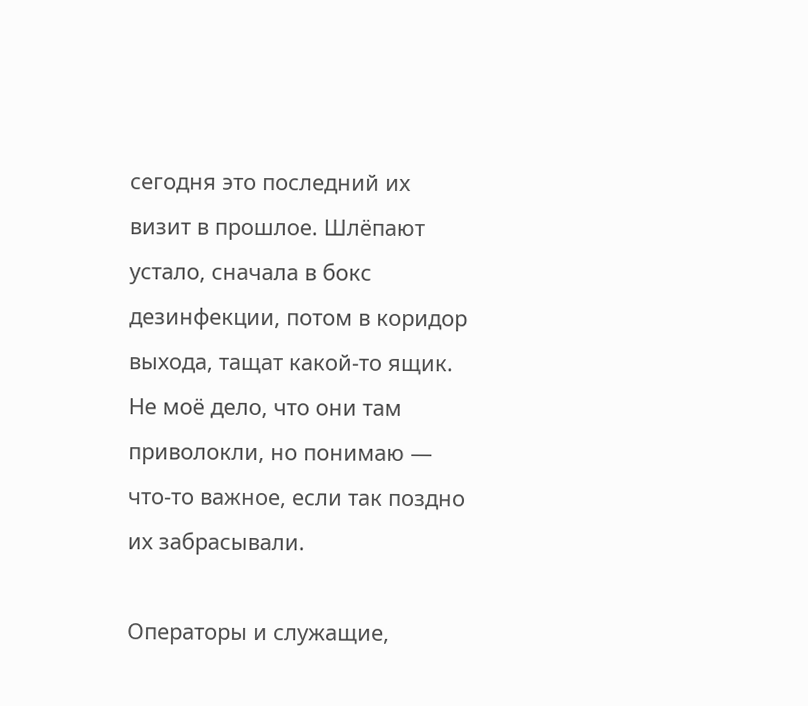сегодня это последний их визит в прошлое. Шлёпают устало, сначала в бокс дезинфекции, потом в коридор выхода, тащат какой-то ящик. Не моё дело, что они там приволокли, но понимаю — что-то важное, если так поздно их забрасывали.

Операторы и служащие,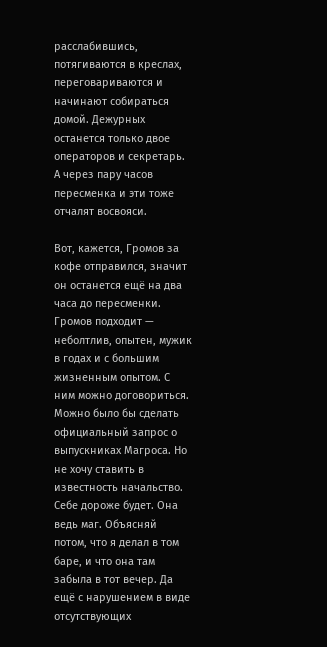расслабившись, потягиваются в креслах, переговариваются и начинают собираться домой. Дежурных останется только двое операторов и секретарь. А через пару часов пересменка и эти тоже отчалят восвояси.

Вот, кажется, Громов за кофе отправился, значит он останется ещё на два часа до пересменки. Громов подходит — неболтлив, опытен, мужик в годах и с большим жизненным опытом. С ним можно договориться. Можно было бы сделать официальный запрос о выпускниках Магроса. Но не хочу ставить в известность начальство. Себе дороже будет. Она ведь маг. Объясняй потом, что я делал в том баре, и что она там забыла в тот вечер. Да ещё с нарушением в виде отсутствующих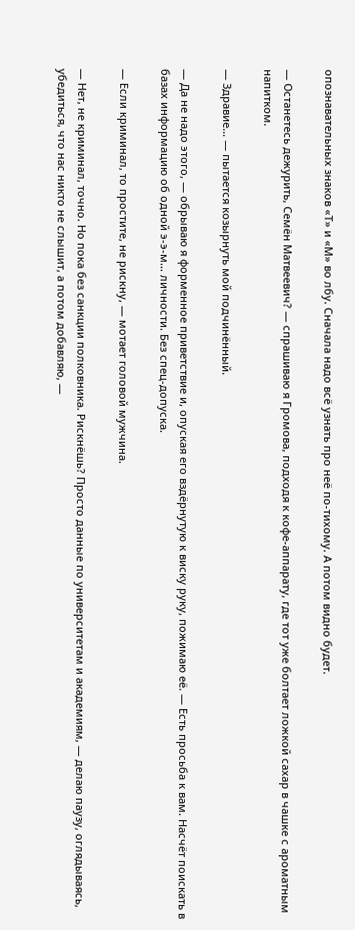опознавательных знаков «Т» и «М» во лбу. Сначала надо всё узнать про неё по-тихому. А потом видно будет.

— Останетесь дежурить, Семён Матвеевич? — спрашиваю я Громова, подходя к кофе-аппарату, где тот уже болтает ложкой сахар в чашке с ароматным напитком.

— Здравие… — пытается козырнуть мой подчинённый.

— Да не надо этого, — обрываю я форменное приветствие и, опуская его вздёрнутую к виску руку, пожимаю её. — Есть просьба к вам. Насчёт поискать в базах информацию об одной э-э-м… личности. Без спец-допуска.

— Если криминал, то простите, не рискну, — мотает головой мужчина.

— Нет, не криминал, точно. Но пока без санкции полковника. Рискнёшь? Просто данные по университетам и академиям, — делаю паузу, оглядываясь, убедиться, что нас никто не слышит, а потом добавляю, —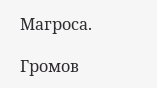Магроса.

Громов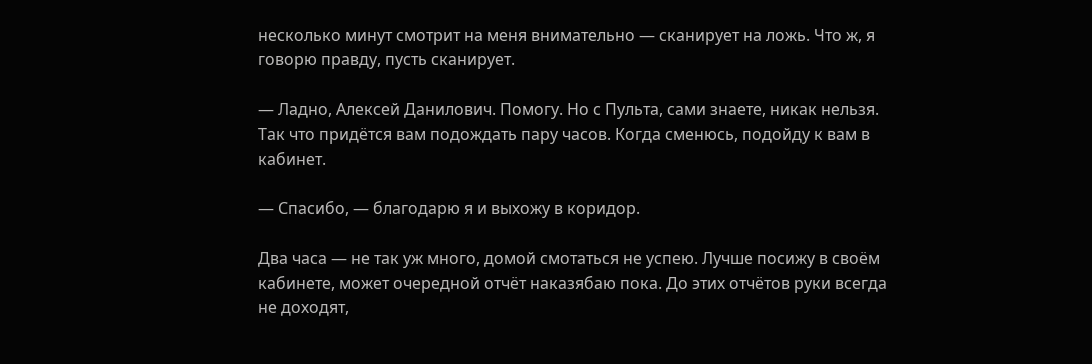несколько минут смотрит на меня внимательно — сканирует на ложь. Что ж, я говорю правду, пусть сканирует.

— Ладно, Алексей Данилович. Помогу. Но с Пульта, сами знаете, никак нельзя. Так что придётся вам подождать пару часов. Когда сменюсь, подойду к вам в кабинет.

— Спасибо, — благодарю я и выхожу в коридор.

Два часа — не так уж много, домой смотаться не успею. Лучше посижу в своём кабинете, может очередной отчёт наказябаю пока. До этих отчётов руки всегда не доходят,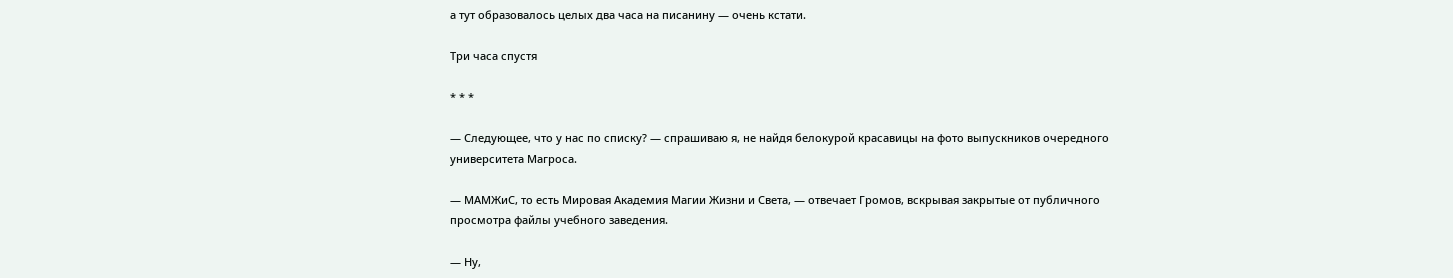а тут образовалось целых два часа на писанину — очень кстати.

Три часа спустя

* * *

— Следующее, что у нас по списку? — спрашиваю я, не найдя белокурой красавицы на фото выпускников очередного университета Магроса.

— МАМЖиС, то есть Мировая Академия Магии Жизни и Света, — отвечает Громов, вскрывая закрытые от публичного просмотра файлы учебного заведения.

— Ну,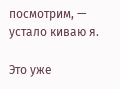посмотрим, — устало киваю я.

Это уже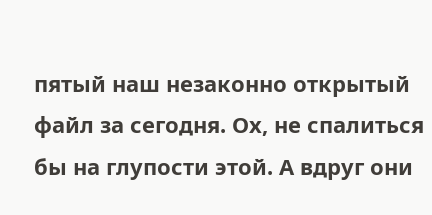пятый наш незаконно открытый файл за сегодня. Ох, не спалиться бы на глупости этой. А вдруг они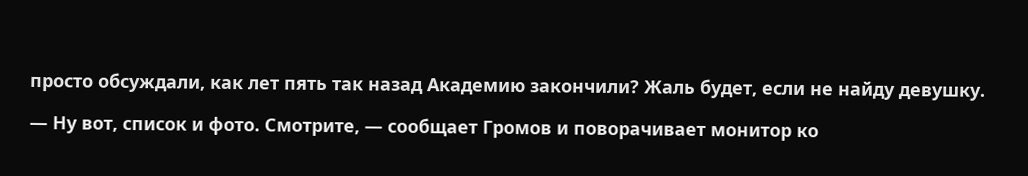просто обсуждали, как лет пять так назад Академию закончили? Жаль будет, если не найду девушку.

— Ну вот, список и фото. Смотрите, — сообщает Громов и поворачивает монитор ко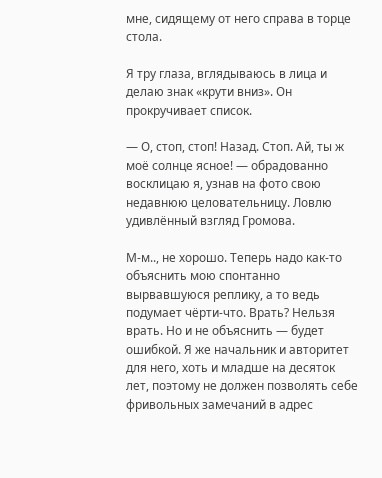мне, сидящему от него справа в торце стола.

Я тру глаза, вглядываюсь в лица и делаю знак «крути вниз». Он прокручивает список.

— О, стоп, стоп! Назад. Стоп. Ай, ты ж моё солнце ясное! — обрадованно восклицаю я, узнав на фото свою недавнюю целовательницу. Ловлю удивлённый взгляд Громова.

М-м.., не хорошо. Теперь надо как-то объяснить мою спонтанно вырвавшуюся реплику, а то ведь подумает чёрти-что. Врать? Нельзя врать. Но и не объяснить — будет ошибкой. Я же начальник и авторитет для него, хоть и младше на десяток лет, поэтому не должен позволять себе фривольных замечаний в адрес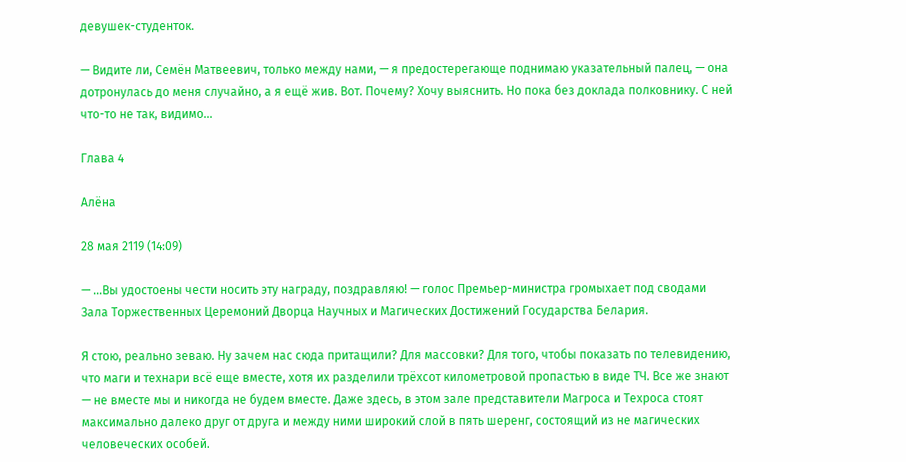девушек-студенток.

— Видите ли, Семён Матвеевич, только между нами, — я предостерегающе поднимаю указательный палец, — она дотронулась до меня случайно, а я ещё жив. Вот. Почему? Хочу выяснить. Но пока без доклада полковнику. С ней что-то не так, видимо…

Глава 4

Алёна

28 мая 2119 (14:09)

— …Вы удостоены чести носить эту награду, поздравляю! — голос Премьер-министра громыхает под сводами Зала Торжественных Церемоний Дворца Научных и Магических Достижений Государства Белария.

Я стою, реально зеваю. Ну зачем нас сюда притащили? Для массовки? Для того, чтобы показать по телевидению, что маги и технари всё еще вместе, хотя их разделили трёхсот километровой пропастью в виде ТЧ. Все же знают — не вместе мы и никогда не будем вместе. Даже здесь, в этом зале представители Магроса и Техроса стоят максимально далеко друг от друга и между ними широкий слой в пять шеренг, состоящий из не магических человеческих особей.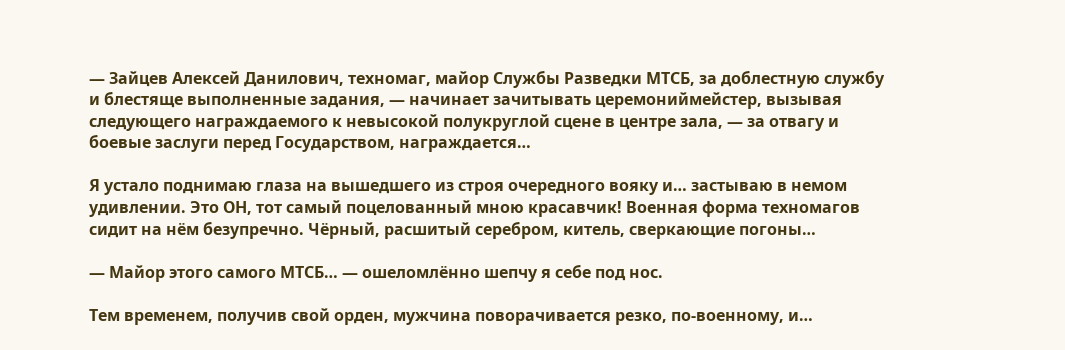— Зайцев Алексей Данилович, техномаг, майор Службы Разведки МТСБ, за доблестную службу и блестяще выполненные задания, — начинает зачитывать церемониймейстер, вызывая следующего награждаемого к невысокой полукруглой сцене в центре зала, — за отвагу и боевые заслуги перед Государством, награждается…

Я устало поднимаю глаза на вышедшего из строя очередного вояку и… застываю в немом удивлении. Это ОН, тот самый поцелованный мною красавчик! Военная форма техномагов сидит на нём безупречно. Чёрный, расшитый серебром, китель, сверкающие погоны…

— Майор этого самого МТСБ… — ошеломлённо шепчу я себе под нос.

Тем временем, получив свой орден, мужчина поворачивается резко, по-военному, и…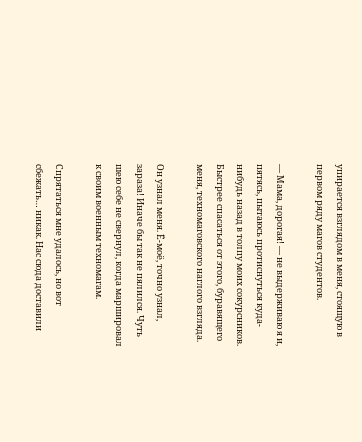упирается взглядом в меня, стоящую в первом ряду магов студентов.

— Мама, дорогая! — не выдерживаю я и, пятясь, пытаюсь протиснуться куда-нибудь назад в толпу моих сокурсников. Быстрее спасаться от этого, буравящего меня, техномаговского наглого взгляда.

Он узнал меня. Ё-моё, точно узнал, зараза! Иначе бы так не пялился. Чуть шею себе не свернул, когда маршировал к своим военным техномагам.

Спрятаться мне удалось, но вот сбежать… никак. Нас сюда доставили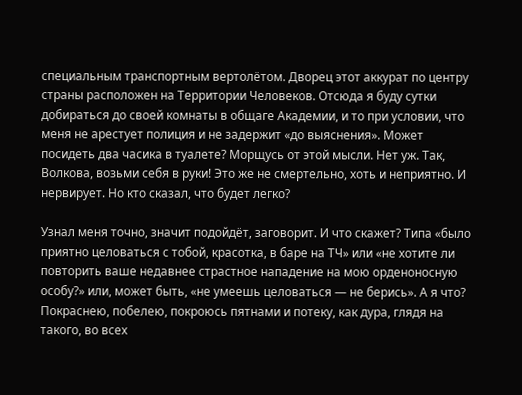специальным транспортным вертолётом. Дворец этот аккурат по центру страны расположен на Территории Человеков. Отсюда я буду сутки добираться до своей комнаты в общаге Академии, и то при условии, что меня не арестует полиция и не задержит «до выяснения». Может посидеть два часика в туалете? Морщусь от этой мысли. Нет уж. Так, Волкова, возьми себя в руки! Это же не смертельно, хоть и неприятно. И нервирует. Но кто сказал, что будет легко?

Узнал меня точно, значит подойдёт, заговорит. И что скажет? Типа «было приятно целоваться с тобой, красотка, в баре на ТЧ» или «не хотите ли повторить ваше недавнее страстное нападение на мою орденоносную особу?» или, может быть, «не умеешь целоваться — не берись». А я что? Покраснею, побелею, покроюсь пятнами и потеку, как дура, глядя на такого, во всех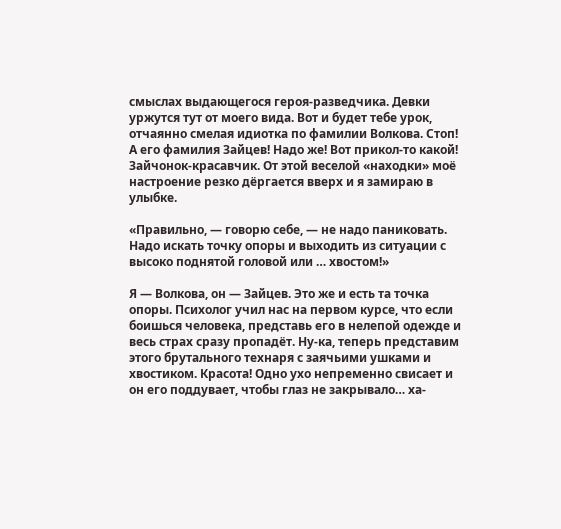смыслах выдающегося героя-разведчика. Девки уржутся тут от моего вида. Вот и будет тебе урок, отчаянно смелая идиотка по фамилии Волкова. Стоп! А его фамилия Зайцев! Надо же! Вот прикол-то какой! Зайчонок-красавчик. От этой веселой «находки» моё настроение резко дёргается вверх и я замираю в улыбке.

«Правильно, — говорю себе, — не надо паниковать. Надо искать точку опоры и выходить из ситуации с высоко поднятой головой или … хвостом!»

Я — Волкова, он — Зайцев. Это же и есть та точка опоры. Психолог учил нас на первом курсе, что если боишься человека, представь его в нелепой одежде и весь страх сразу пропадёт. Ну-ка, теперь представим этого брутального технаря с заячьими ушками и хвостиком. Красота! Одно ухо непременно свисает и он его поддувает, чтобы глаз не закрывало… ха-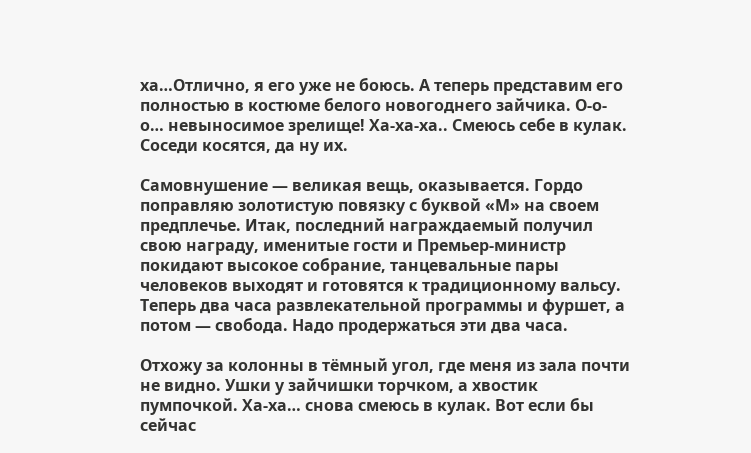ха…Отлично, я его уже не боюсь. А теперь представим его полностью в костюме белого новогоднего зайчика. О-о-о… невыносимое зрелище! Ха-ха-ха.. Смеюсь себе в кулак. Соседи косятся, да ну их.

Самовнушение — великая вещь, оказывается. Гордо поправляю золотистую повязку с буквой «М» на своем предплечье. Итак, последний награждаемый получил свою награду, именитые гости и Премьер-министр покидают высокое собрание, танцевальные пары человеков выходят и готовятся к традиционному вальсу. Теперь два часа развлекательной программы и фуршет, а потом — свобода. Надо продержаться эти два часа.

Отхожу за колонны в тёмный угол, где меня из зала почти не видно. Ушки у зайчишки торчком, а хвостик пумпочкой. Ха-ха… снова смеюсь в кулак. Вот если бы сейчас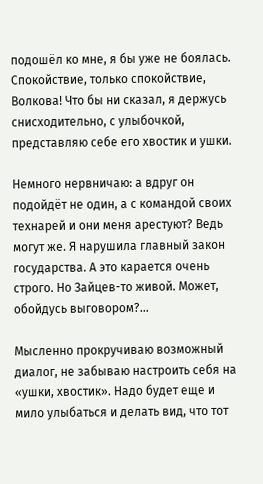подошёл ко мне, я бы уже не боялась. Спокойствие, только спокойствие, Волкова! Что бы ни сказал, я держусь снисходительно, с улыбочкой, представляю себе его хвостик и ушки.

Немного нервничаю: а вдруг он подойдёт не один, а с командой своих технарей и они меня арестуют? Ведь могут же. Я нарушила главный закон государства. А это карается очень строго. Но Зайцев-то живой. Может, обойдусь выговором?...

Мысленно прокручиваю возможный диалог, не забываю настроить себя на «ушки, хвостик». Надо будет еще и мило улыбаться и делать вид, что тот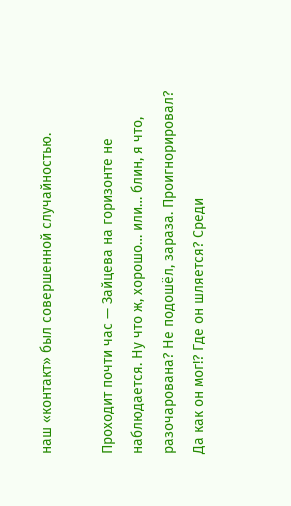наш «контакт» был совершенной случайностью.

Проходит почти час — Зайцева на горизонте не наблюдается. Ну что ж, хорошо… или… блин, я что, разочарована? Не подошёл, зараза. Проигнорировал? Да как он мог!? Где он шляется? Среди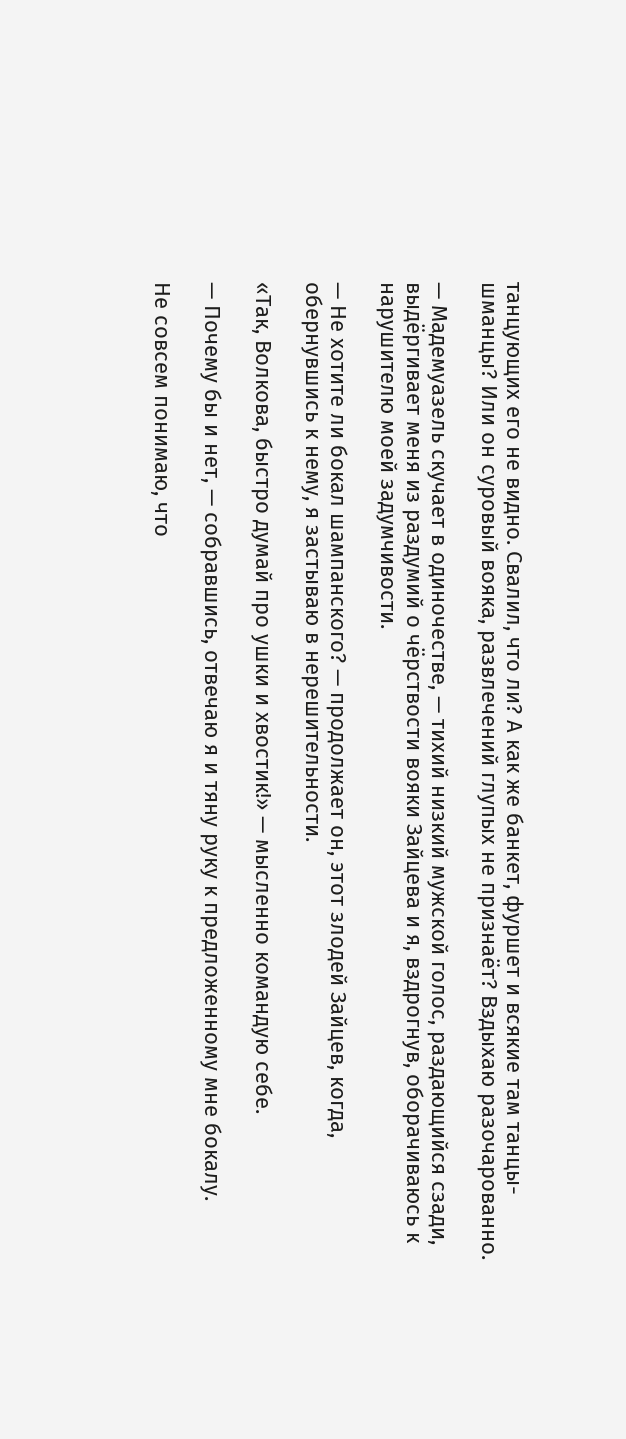танцующих его не видно. Свалил, что ли? А как же банкет, фуршет и всякие там танцы-шманцы? Или он суровый вояка, развлечений глупых не признаёт? Вздыхаю разочарованно.

— Мадемуазель скучает в одиночестве, — тихий низкий мужской голос, раздающийся сзади, выдёргивает меня из раздумий о чёрствости вояки Зайцева и я, вздрогнув, оборачиваюсь к нарушителю моей задумчивости.

— Не хотите ли бокал шампанского? — продолжает он, этот злодей Зайцев, когда, обернувшись к нему, я застываю в нерешительности.

«Так, Волкова, быстро думай про ушки и хвостик!» — мысленно командую себе.

— Почему бы и нет, — собравшись, отвечаю я и тяну руку к предложенному мне бокалу.

Не совсем понимаю, что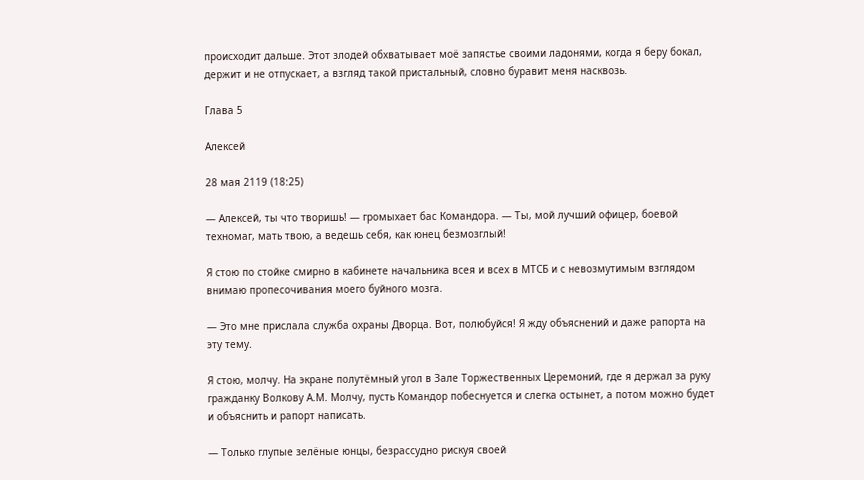происходит дальше. Этот злодей обхватывает моё запястье своими ладонями, когда я беру бокал, держит и не отпускает, а взгляд такой пристальный, словно буравит меня насквозь.

Глава 5

Алексей

28 мая 2119 (18:25)

— Алексей, ты что творишь! — громыхает бас Командора. — Ты, мой лучший офицер, боевой техномаг, мать твою, а ведешь себя, как юнец безмозглый!

Я стою по стойке смирно в кабинете начальника всея и всех в МТСБ и с невозмутимым взглядом внимаю пропесочивания моего буйного мозга.

— Это мне прислала служба охраны Дворца. Вот, полюбуйся! Я жду объяснений и даже рапорта на эту тему.

Я стою, молчу. На экране полутёмный угол в Зале Торжественных Церемоний, где я держал за руку гражданку Волкову А.М. Молчу, пусть Командор побеснуется и слегка остынет, а потом можно будет и объяснить и рапорт написать.

— Только глупые зелёные юнцы, безрассудно рискуя своей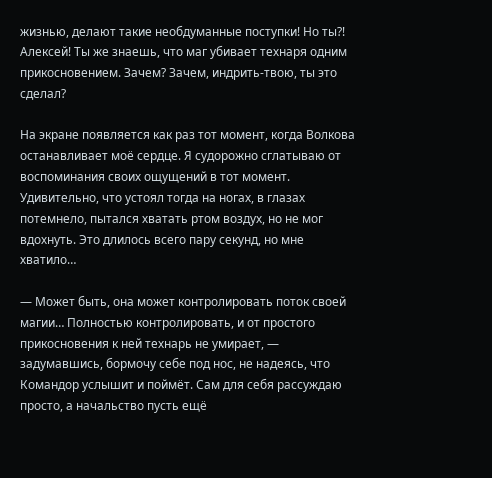жизнью, делают такие необдуманные поступки! Но ты?! Алексей! Ты же знаешь, что маг убивает технаря одним прикосновением. Зачем? Зачем, индрить-твою, ты это сделал?

На экране появляется как раз тот момент, когда Волкова останавливает моё сердце. Я судорожно сглатываю от воспоминания своих ощущений в тот момент. Удивительно, что устоял тогда на ногах, в глазах потемнело, пытался хватать ртом воздух, но не мог вдохнуть. Это длилось всего пару секунд, но мне хватило…

— Может быть, она может контролировать поток своей магии… Полностью контролировать, и от простого прикосновения к ней технарь не умирает, — задумавшись, бормочу себе под нос, не надеясь, что Командор услышит и поймёт. Сам для себя рассуждаю просто, а начальство пусть ещё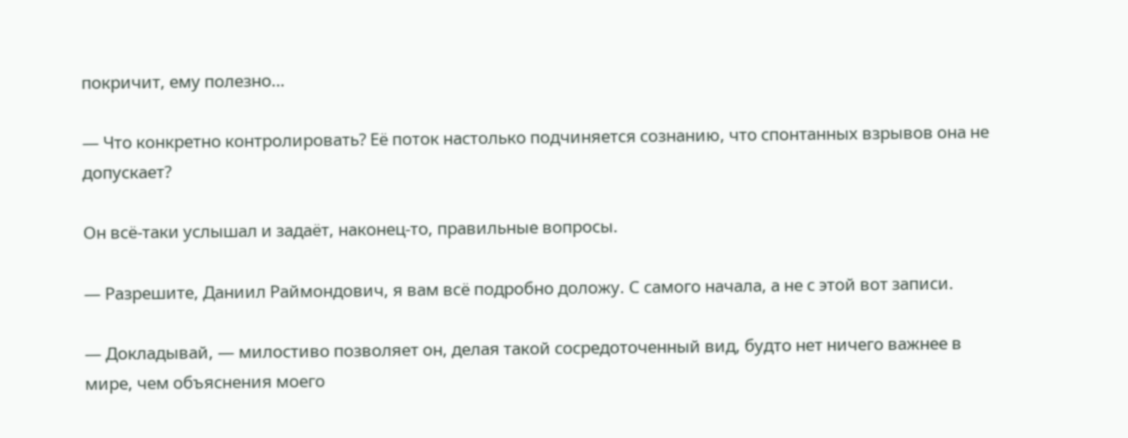покричит, ему полезно…

— Что конкретно контролировать? Её поток настолько подчиняется сознанию, что спонтанных взрывов она не допускает?

Он всё-таки услышал и задаёт, наконец-то, правильные вопросы.

— Разрешите, Даниил Раймондович, я вам всё подробно доложу. С самого начала, а не с этой вот записи.

— Докладывай, — милостиво позволяет он, делая такой сосредоточенный вид, будто нет ничего важнее в мире, чем объяснения моего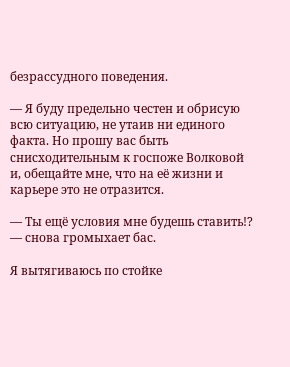безрассудного поведения.

— Я буду предельно честен и обрисую всю ситуацию, не утаив ни единого факта. Но прошу вас быть снисходительным к госпоже Волковой и, обещайте мне, что на её жизни и карьере это не отразится.

— Ты ещё условия мне будешь ставить!? — снова громыхает бас.

Я вытягиваюсь по стойке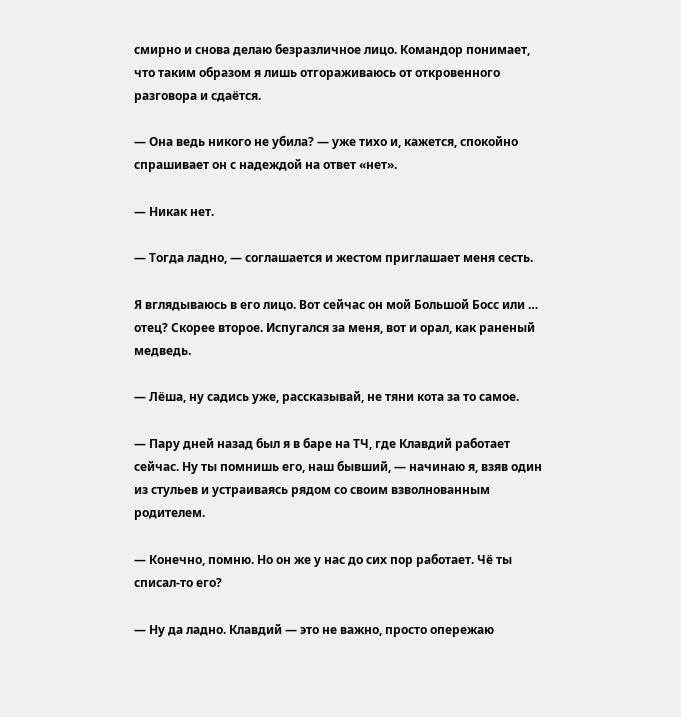смирно и снова делаю безразличное лицо. Командор понимает, что таким образом я лишь отгораживаюсь от откровенного разговора и сдаётся.

— Она ведь никого не убила? — уже тихо и, кажется, спокойно спрашивает он с надеждой на ответ «нет».

— Никак нет.

— Тогда ладно, — соглашается и жестом приглашает меня сесть.

Я вглядываюсь в его лицо. Вот сейчас он мой Большой Босс или … отец? Скорее второе. Испугался за меня, вот и орал, как раненый медведь.

— Лёша, ну садись уже, рассказывай, не тяни кота за то самое.

— Пару дней назад был я в баре на ТЧ, где Клавдий работает сейчас. Ну ты помнишь его, наш бывший, — начинаю я, взяв один из стульев и устраиваясь рядом со своим взволнованным родителем.

— Конечно, помню. Но он же у нас до сих пор работает. Чё ты списал-то его?

— Ну да ладно. Клавдий — это не важно, просто опережаю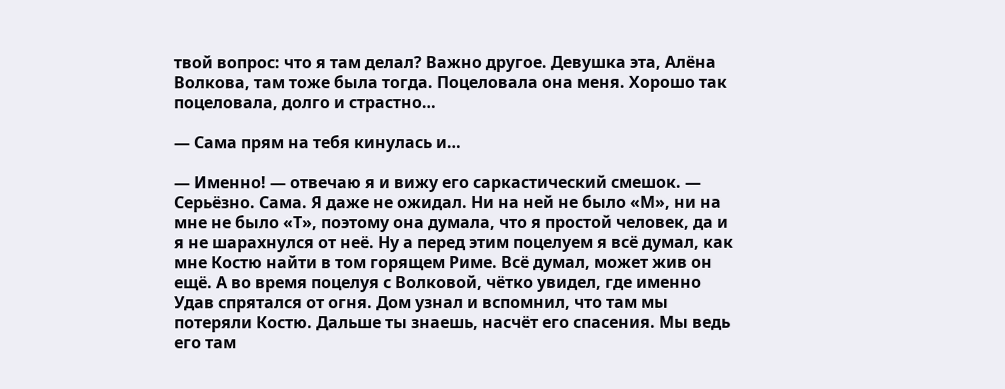твой вопрос: что я там делал? Важно другое. Девушка эта, Алёна Волкова, там тоже была тогда. Поцеловала она меня. Хорошо так поцеловала, долго и страстно…

— Сама прям на тебя кинулась и…

— Именно! — отвечаю я и вижу его саркастический смешок. — Серьёзно. Сама. Я даже не ожидал. Ни на ней не было «М», ни на мне не было «Т», поэтому она думала, что я простой человек, да и я не шарахнулся от неё. Ну а перед этим поцелуем я всё думал, как мне Костю найти в том горящем Риме. Всё думал, может жив он ещё. А во время поцелуя с Волковой, чётко увидел, где именно Удав спрятался от огня. Дом узнал и вспомнил, что там мы потеряли Костю. Дальше ты знаешь, насчёт его спасения. Мы ведь его там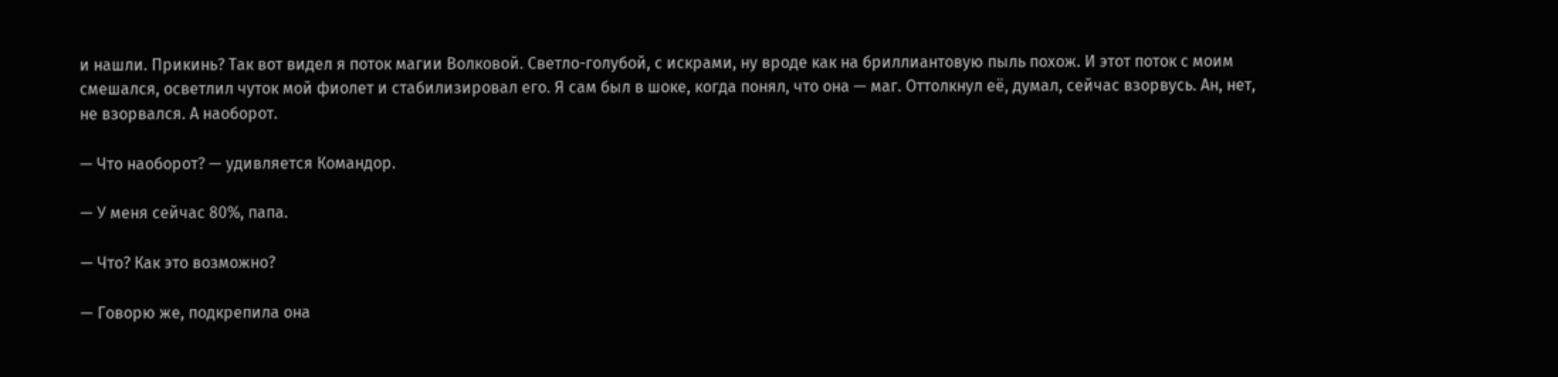и нашли. Прикинь? Так вот видел я поток магии Волковой. Светло-голубой, с искрами, ну вроде как на бриллиантовую пыль похож. И этот поток с моим смешался, осветлил чуток мой фиолет и стабилизировал его. Я сам был в шоке, когда понял, что она — маг. Оттолкнул её, думал, сейчас взорвусь. Ан, нет, не взорвался. А наоборот.

— Что наоборот? — удивляется Командор.

— У меня сейчас 80%, папа.

— Что? Как это возможно?

— Говорю же, подкрепила она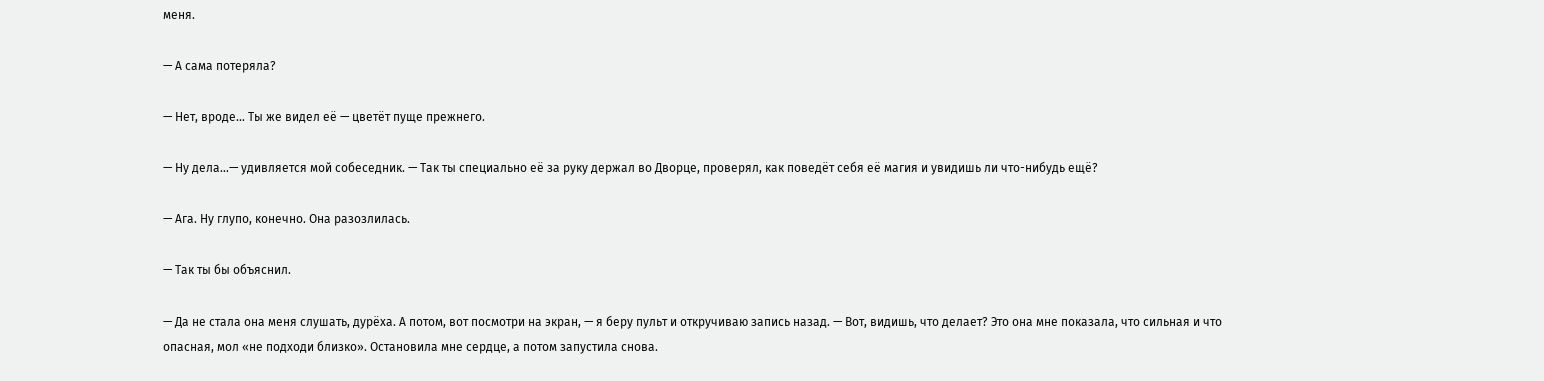меня.

— А сама потеряла?

— Нет, вроде… Ты же видел её — цветёт пуще прежнего.

— Ну дела…— удивляется мой собеседник. — Так ты специально её за руку держал во Дворце, проверял, как поведёт себя её магия и увидишь ли что-нибудь ещё?

— Ага. Ну глупо, конечно. Она разозлилась.

— Так ты бы объяснил.

— Да не стала она меня слушать, дурёха. А потом, вот посмотри на экран, — я беру пульт и откручиваю запись назад. — Вот, видишь, что делает? Это она мне показала, что сильная и что опасная, мол «не подходи близко». Остановила мне сердце, а потом запустила снова.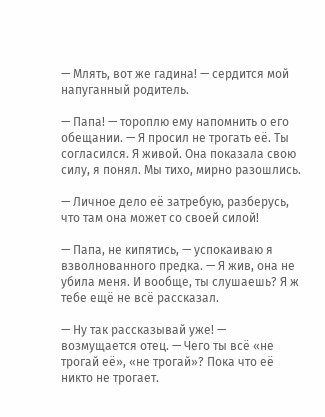— Млять, вот же гадина! — сердится мой напуганный родитель.

— Папа! — тороплю ему напомнить о его обещании. — Я просил не трогать её. Ты согласился. Я живой. Она показала свою силу, я понял. Мы тихо, мирно разошлись.

— Личное дело её затребую, разберусь, что там она может со своей силой!

— Папа, не кипятись, — успокаиваю я взволнованного предка. — Я жив, она не убила меня. И вообще, ты слушаешь? Я ж тебе ещё не всё рассказал.

— Ну так рассказывай уже! — возмущается отец. — Чего ты всё «не трогай её», «не трогай»? Пока что её никто не трогает.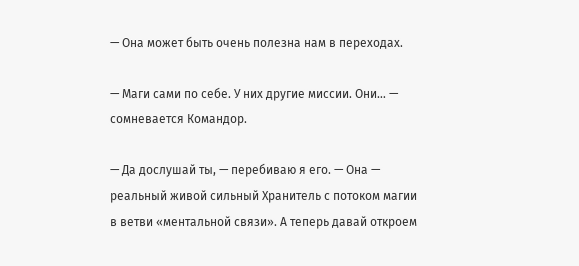— Она может быть очень полезна нам в переходах.

— Маги сами по себе. У них другие миссии. Они… — сомневается Командор.

— Да дослушай ты, — перебиваю я его. — Она — реальный живой сильный Хранитель с потоком магии в ветви «ментальной связи». А теперь давай откроем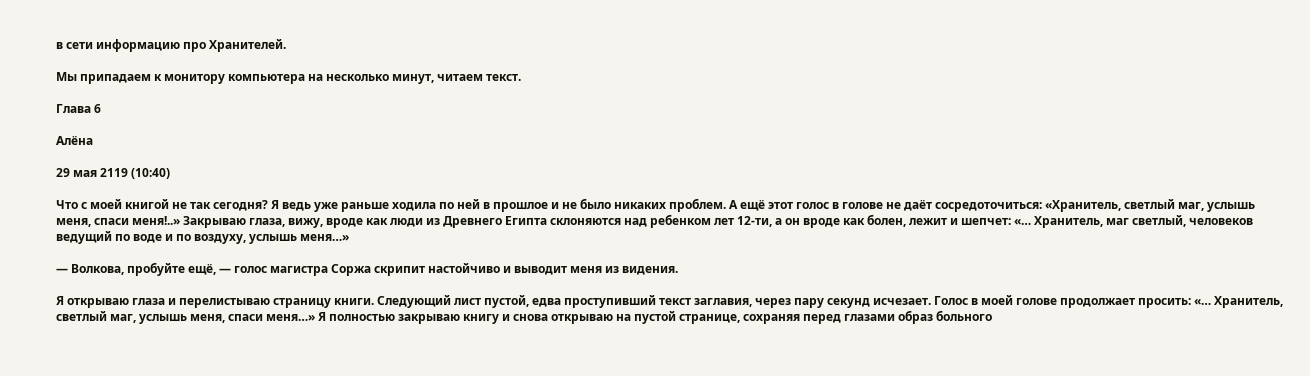в сети информацию про Хранителей.

Мы припадаем к монитору компьютера на несколько минут, читаем текст.

Глава 6

Алёна

29 мая 2119 (10:40)

Что с моей книгой не так сегодня? Я ведь уже раньше ходила по ней в прошлое и не было никаких проблем. А ещё этот голос в голове не даёт сосредоточиться: «Хранитель, светлый маг, услышь меня, спаси меня!..» Закрываю глаза, вижу, вроде как люди из Древнего Египта склоняются над ребенком лет 12-ти, а он вроде как болен, лежит и шепчет: «… Хранитель, маг светлый, человеков ведущий по воде и по воздуху, услышь меня…»

— Волкова, пробуйте ещё, — голос магистра Соржа скрипит настойчиво и выводит меня из видения.

Я открываю глаза и перелистываю страницу книги. Следующий лист пустой, едва проступивший текст заглавия, через пару секунд исчезает. Голос в моей голове продолжает просить: «… Хранитель, светлый маг, услышь меня, спаси меня…» Я полностью закрываю книгу и снова открываю на пустой странице, сохраняя перед глазами образ больного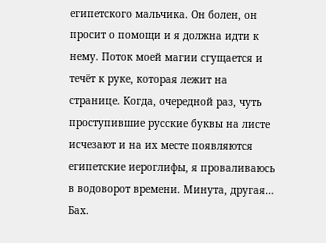египетского мальчика. Он болен, он просит о помощи и я должна идти к нему. Поток моей магии сгущается и течёт к руке, которая лежит на странице. Когда, очередной раз, чуть проступившие русские буквы на листе исчезают и на их месте появляются египетские иероглифы, я проваливаюсь в водоворот времени. Минута, другая… Бах.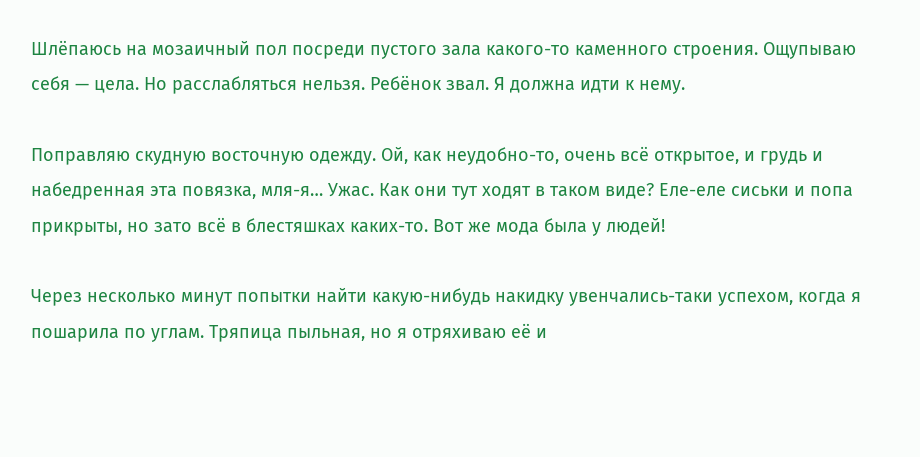Шлёпаюсь на мозаичный пол посреди пустого зала какого-то каменного строения. Ощупываю себя — цела. Но расслабляться нельзя. Ребёнок звал. Я должна идти к нему.

Поправляю скудную восточную одежду. Ой, как неудобно-то, очень всё открытое, и грудь и набедренная эта повязка, мля-я… Ужас. Как они тут ходят в таком виде? Еле-еле сиськи и попа прикрыты, но зато всё в блестяшках каких-то. Вот же мода была у людей!

Через несколько минут попытки найти какую-нибудь накидку увенчались-таки успехом, когда я пошарила по углам. Тряпица пыльная, но я отряхиваю её и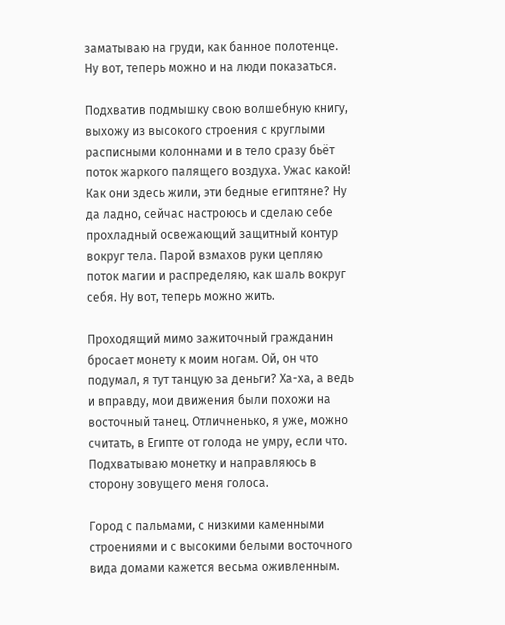заматываю на груди, как банное полотенце. Ну вот, теперь можно и на люди показаться.

Подхватив подмышку свою волшебную книгу, выхожу из высокого строения с круглыми расписными колоннами и в тело сразу бьёт поток жаркого палящего воздуха. Ужас какой! Как они здесь жили, эти бедные египтяне? Ну да ладно, сейчас настроюсь и сделаю себе прохладный освежающий защитный контур вокруг тела. Парой взмахов руки цепляю поток магии и распределяю, как шаль вокруг себя. Ну вот, теперь можно жить.

Проходящий мимо зажиточный гражданин бросает монету к моим ногам. Ой, он что подумал, я тут танцую за деньги? Ха-ха, а ведь и вправду, мои движения были похожи на восточный танец. Отличненько, я уже, можно считать, в Египте от голода не умру, если что. Подхватываю монетку и направляюсь в сторону зовущего меня голоса.

Город с пальмами, с низкими каменными строениями и с высокими белыми восточного вида домами кажется весьма оживленным.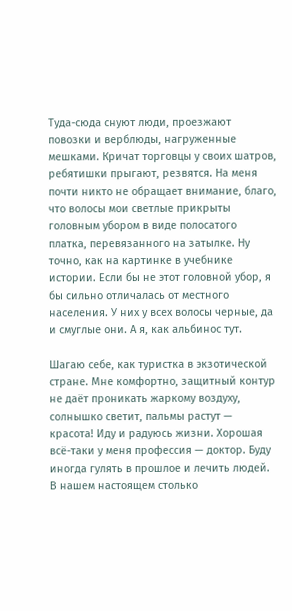Туда-сюда снуют люди, проезжают повозки и верблюды, нагруженные мешками. Кричат торговцы у своих шатров, ребятишки прыгают, резвятся. На меня почти никто не обращает внимание, благо, что волосы мои светлые прикрыты головным убором в виде полосатого платка, перевязанного на затылке. Ну точно, как на картинке в учебнике истории. Если бы не этот головной убор, я бы сильно отличалась от местного населения. У них у всех волосы черные, да и смуглые они. А я, как альбинос тут.

Шагаю себе, как туристка в экзотической стране. Мне комфортно, защитный контур не даёт проникать жаркому воздуху, солнышко светит, пальмы растут — красота! Иду и радуюсь жизни. Хорошая всё-таки у меня профессия — доктор. Буду иногда гулять в прошлое и лечить людей. В нашем настоящем столько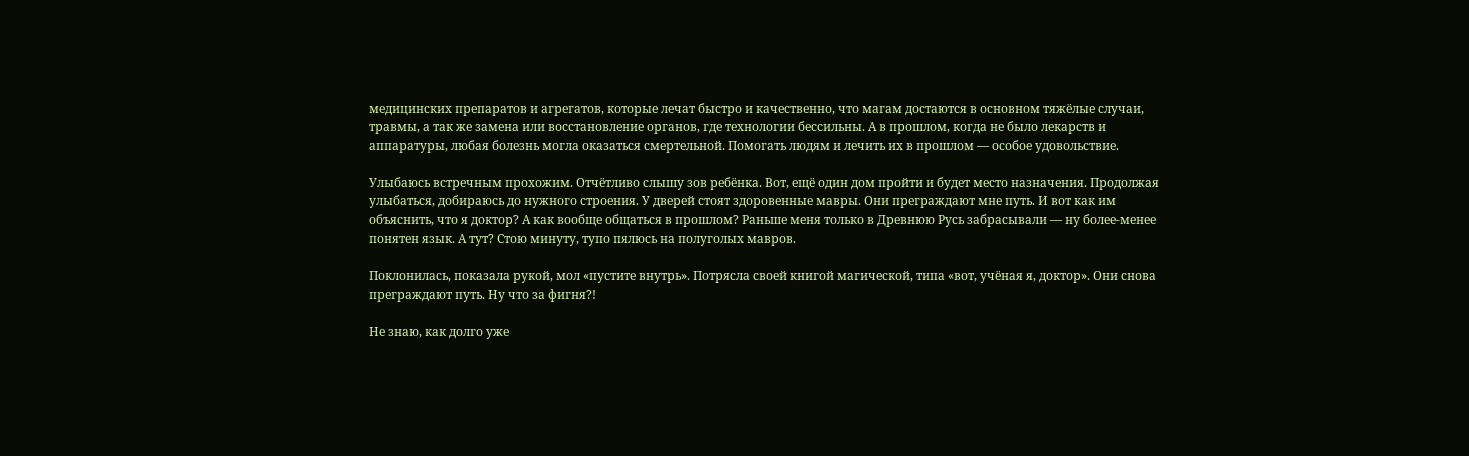медицинских препаратов и агрегатов, которые лечат быстро и качественно, что магам достаются в основном тяжёлые случаи, травмы, а так же замена или восстановление органов, где технологии бессильны. А в прошлом, когда не было лекарств и аппаратуры, любая болезнь могла оказаться смертельной. Помогать людям и лечить их в прошлом — особое удовольствие.

Улыбаюсь встречным прохожим. Отчётливо слышу зов ребёнка. Вот, ещё один дом пройти и будет место назначения. Продолжая улыбаться, добираюсь до нужного строения. У дверей стоят здоровенные мавры. Они преграждают мне путь. И вот как им объяснить, что я доктор? А как вообще общаться в прошлом? Раньше меня только в Древнюю Русь забрасывали — ну более-менее понятен язык. А тут? Стою минуту, тупо пялюсь на полуголых мавров.

Поклонилась, показала рукой, мол «пустите внутрь». Потрясла своей книгой магической, типа «вот, учёная я, доктор». Они снова преграждают путь. Ну что за фигня?!

Не знаю, как долго уже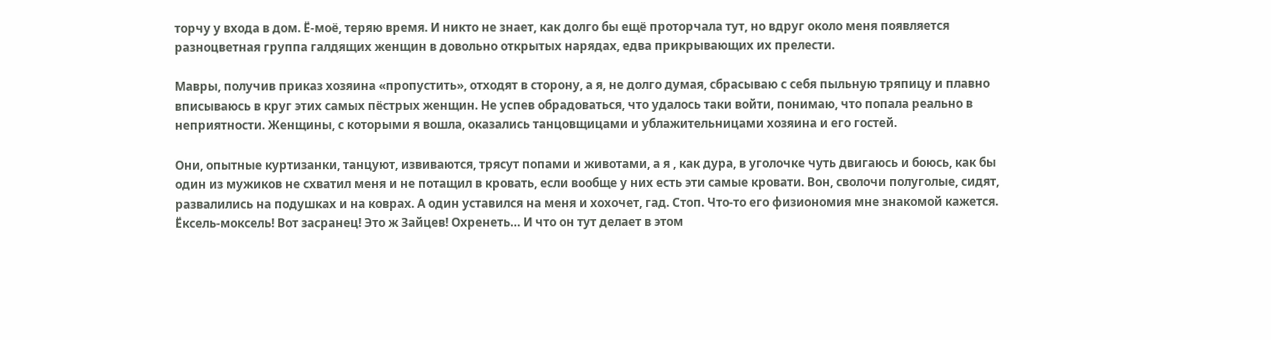торчу у входа в дом. Ё-моё, теряю время. И никто не знает, как долго бы ещё проторчала тут, но вдруг около меня появляется разноцветная группа галдящих женщин в довольно открытых нарядах, едва прикрывающих их прелести.

Мавры, получив приказ хозяина «пропустить», отходят в сторону, а я, не долго думая, сбрасываю с себя пыльную тряпицу и плавно вписываюсь в круг этих самых пёстрых женщин. Не успев обрадоваться, что удалось таки войти, понимаю, что попала реально в неприятности. Женщины, с которыми я вошла, оказались танцовщицами и ублажительницами хозяина и его гостей.

Они, опытные куртизанки, танцуют, извиваются, трясут попами и животами, а я , как дура, в уголочке чуть двигаюсь и боюсь, как бы один из мужиков не схватил меня и не потащил в кровать, если вообще у них есть эти самые кровати. Вон, сволочи полуголые, сидят, развалились на подушках и на коврах. А один уставился на меня и хохочет, гад. Стоп. Что-то его физиономия мне знакомой кажется. Ёксель-моксель! Вот засранец! Это ж Зайцев! Охренеть… И что он тут делает в этом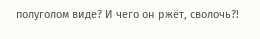полуголом виде? И чего он ржёт, сволочь?!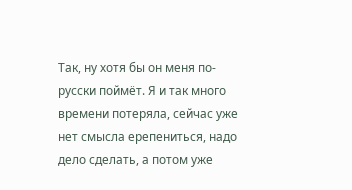Так, ну хотя бы он меня по-русски поймёт. Я и так много времени потеряла, сейчас уже нет смысла ерепениться, надо дело сделать, а потом уже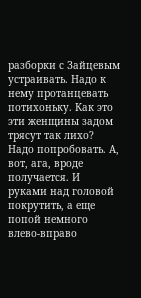разборки с Зайцевым устраивать. Надо к нему протанцевать потихоньку. Как это эти женщины задом трясут так лихо? Надо попробовать. А, вот, ага, вроде получается. И руками над головой покрутить, а еще попой немного влево-вправо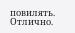повилять. Отлично.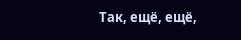Так, ещё, ещё,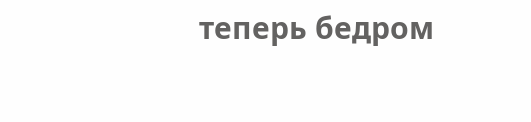теперь бедром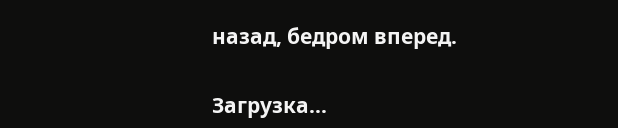назад, бедром вперед.

Загрузка...